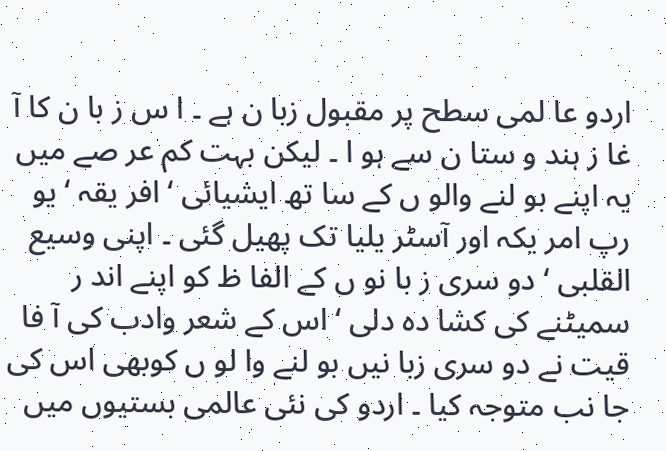اردو عا لمی سطح پر مقبول زبا ن ہے ۔ ا س ز با ن کا آ غا ز ہند و ستا ن سے ہو ا ۔ لیکن بہت کم عر صے میں یہ اپنے بو لنے والو ں کے سا تھ ایشیائی ‘ افر یقہ ‘ یو رپ امر یکہ اور آسٹر یلیا تک پھیل گئی ۔ اپنی وسیع القلبی ‘ دو سری ز با نو ں کے الفا ظ کو اپنے اند ر سمیٹنے کی کشا دہ دلی ‘ اس کے شعر وادب کی آ فا قیت نے دو سری زبا نیں بو لنے وا لو ں کوبھی اس کی جا نب متوجہ کیا ۔ اردو کی نئی عالمی بستیوں میں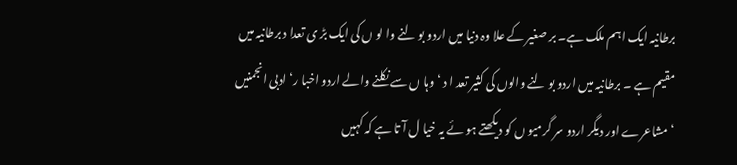برطانیہ ایک اہم ملک ہے۔ بر صغیر کے علا وہ دنیا میں اردو بو لنے وا لو ں کی ایک بڑ ی تعدا د برطانیہ میں مقیم ہے ۔ برطانیہ میں اردو بو لنے والوں کی کثیر تعد ا د ‘ وہا ں سے نکلنے والے اردو اخبا ر‘ ادبی انجمنیں ‘مشاعرے اور دیگر اردو سر گرمیو ں کو دیکھتے ہو ئے یہ خیا ل آ تا ہے کہ کہیں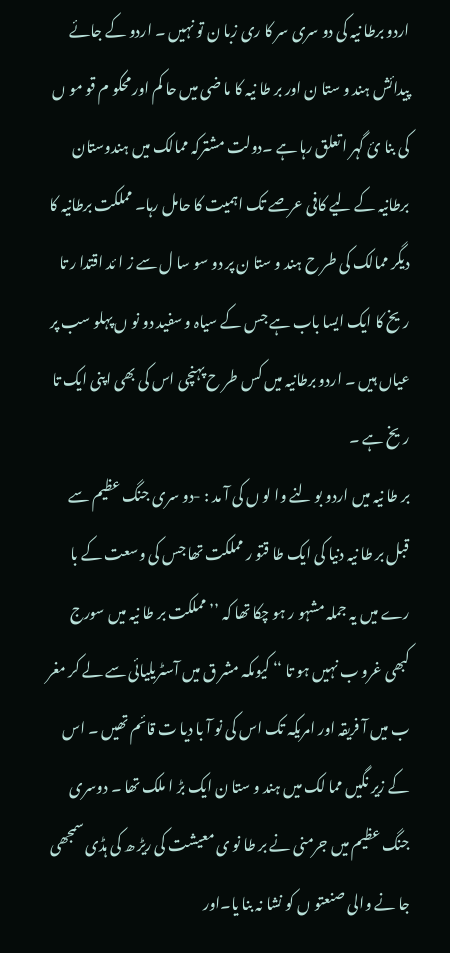اردو برطا نیہ کی دو سری سر کا ری زبا ن تو نہیں ۔ اردو کے جائے پیدائش ہند و ستا ن اور بر طا نیہ کا ما ضی میں حا کم اور محکو م قو مو ں کی بنا ئ گہر ا تعلق رہا ہے ۔دولت مشترکہ ممالک میں ہندوستان برطانیہ کے لیے کافی عرصے تک اہمیت کا حامل رہا۔ مملکت برطانیہ کا دیگر ممالک کی طر ح ہند و ستا ن پر دو سو سا ل سے ز ا ئد اقتدا ر تا ریخ کا ایک ایسا باب ہے جس کے سیاہ و سفید دو نو ں پہلو سب پر عیاں ہیں ۔ اردو برطانیہ میں کس طر ح پہنچی اس کی بھی اپنی ایک تا ریخ ہے ۔
بر طا نیہ میں اردو بو لنے وا لو ں کی آ مد : -دو سری جنگ عظیم سے قبل بر طا نیہ دنیا کی ایک طا قتو ر مملکت تھا جس کی وسعت کے با رے میں یہ جملہ مشہو ر ہو چکا تھا کہ ’’ مملکت بر طا نیہ میں سورج کبھی غرو ب نہیں ہو تا ‘‘ کیوںکہ مشر ق میں آسٹریلیائی سے لے کر مغر ب میں آ فریقہ اور امریکہ تک اس کی نو آ با دیا ت قائم تھیں ۔ اس کے زیر نگیں مما لک میں ہند و ستا ن ایک بڑ ا ملک تھا ۔ دوسری جنگ عظیم میں جرمنی نے بر طا نو ی معیشت کی ریڑ ھ کی ہڈی سمجھی جا نے والی صنعتو ں کو نشا نہ بنا یا۔اور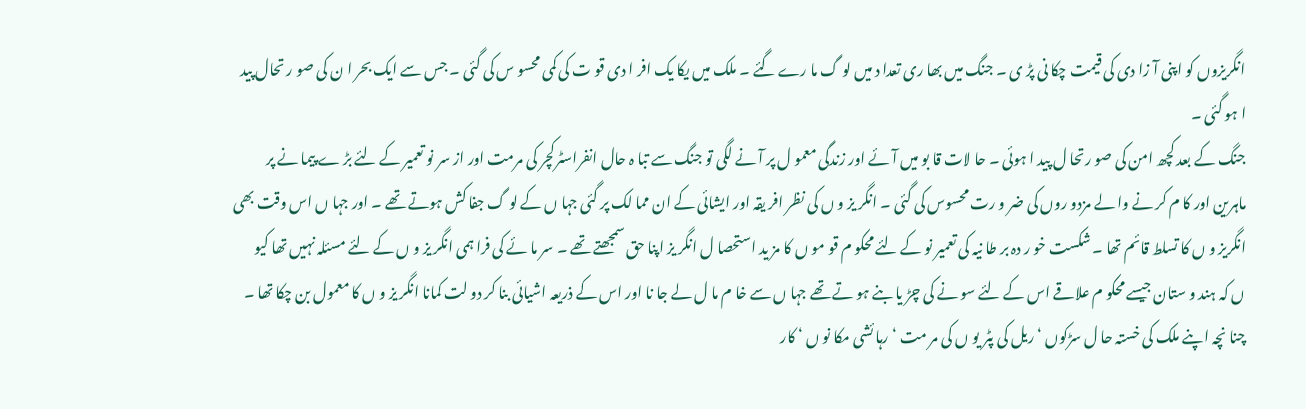انگریزوں کو اپنی آ زا دی کی قیمت چکا نی پڑ ی ۔ جنگ میں بھا ری تعدا د میں لو گ ما رے گئے ۔ ملک میں یکا یک افر ا دی قو ت کی کمی محسو س کی گئی ۔ جس سے ایک بحر ا ن کی صو ر تحال پید ا ہو گئی ۔
جنگ کے بعد کچھ امن کی صو رتحا ل پید ا ہوئی ۔ حا لات قا بو میں آ ئے اور زندگی معمو ل پر آ نے لگی تو جنگ سے تبا ہ حال انفراسٹرکچر کی مرمت اور از سر نو تعمیر کے لئے بڑ ے پیما نے پر ماہرین اور کا م کر نے وا لے مزدو روں کی ضر و رت محسوس کی گئی ۔ انگر یز و ں کی نظر افر یقہ اور ایشائی کے ان مما لک پر گئی جہا ں کے لو گ جفا کش ہوتے تھے ۔ اور جہا ں اس وقت بھی انگریز و ں کا تسلط قائم تھا ۔ شکست خو ر دہ بر طا نیہ کی تعمیر نو کے لئے محکو م قو مو ں کا مز ید استحصا ل انگر یز اپنا حق سمجھتے تھے ۔ سر ما ئے کی فرا ہمی انگر یز و ں کے لئے مسئلہ نہیں تھا کیو ں کہ ہند و ستان جیسے محکو م علاقے اس کے لئے سو نے کی چڑ یا بنے ہو تے تھے جہا ں سے خا م ما ل لے جا نا اور اس کے ذریعہ اشیائی بنا کر دو لت کمانا انگر یز و ں کا معمول بن چکا تھا ۔ چنا نچہ اپنے ملک کی خستہ حا ل سڑکوں ‘ ریل کی پٹر یو ں کی مر مت ‘ رہا ئشی مکا نو ں ‘ کار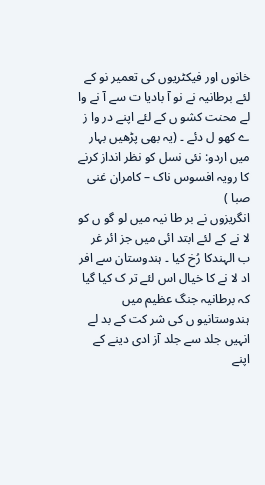خانوں اور فیکٹریوں کی تعمیر نو کے لئے برطانیہ نے نو آ بادیا ت سے آ نے وا لے محنت کشو ں کے لئے اپنے در وا ز ے کھو ل دئے ۔ (یہ بھی پڑھیں بہار میں اردو: نئی نسل کو نظر انداز کرنے کا رویہ افسوس ناک – کامران غنی صبا )
انگریزوں نے بر طا نیہ میں لو گو ں کو لا نے کے لئے ابتد ائی میں جز ائر غر ب الہندکا رُخ کیا ۔ ہندوستان سے افر اد لا نے کا خیال اس لئے تر ک کیا گیا کہ برطانیہ جنگ عظیم میں ہندوستانیو ں کی شر کت کے بد لے انہیں جلد سے جلد آز ادی دینے کے اپنے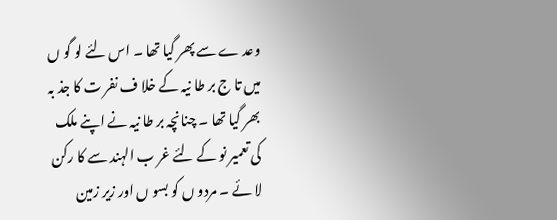وعد ے سے پھر گیا تھا ۔ اس لئے لو گو ں میں تا ج بر طا نیہ کے خلا ف نفر ت کا جذ بہ بھر گیا تھا ۔ چنانچہ بر طا نیہ نے اپنے ملک کی تعمیر نو کے لئے غر ب الہند سے کا رکن لا ئے ۔ مردو ں کو بسو ں اور زیر زمین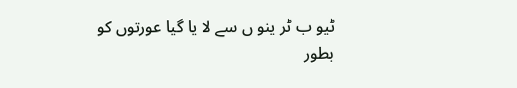ٹیو ب ٹر ینو ں سے لا یا گیا عورتوں کو بطور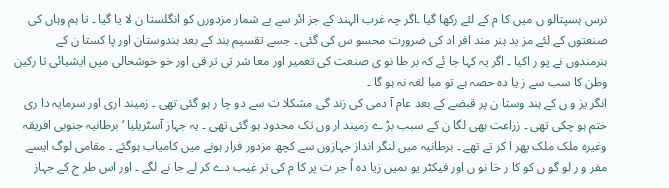نرس ہسپتالو ں میں کا م کے لئے رکھا گیا ۔اگر چہ غرب الہند کے جز ائر سے بے شمار مزدورں کو انگلستا ن لا یا گیا ۔ تا ہم وہاں کی صنعتوں کے لئے مز ید ہنر مند افر اد کی ضرورت محسو س کی گئی ۔ جسے تقسیم ہند کے بعد ہندوستان اور پا کستا ن کے ہنرمندوں نے پو ر اکیا ۔ اگر یہ کہا جا ئے کہ بر طا نو ی صنعت کی تعمیر اور معا شر تی تر قی اور خو خوشحالی میں ایشیائی تا رکین وطن کا سب سے ز یا دہ حصہ ہے تو مبا لغہ نہ ہو گا ۔
انگر یز و ں کے ہند وستا ن پر قبضے کے بعد عام آ دمی کی زند گی مشکلا ت سے دو چا ر ہو گئی تھی ۔ زمیند اری اور سرمایہ دا ری ختم ہو چکی تھی ۔ زراعت بھی لگا ن کے سبب بڑ ے زمیند ار وں تک محدود ہو گئی تھی ۔ یہ جہاز آسٹریلیا ‘برطانیہ جنوبی افریقہ وغیرہ ملک ملک پھر ا کر تے تھے ۔ برطانیہ میں لنگر انداز جہازوں سے کچھ مزدور فرار ہونے میں کامیاب ہوگئے ۔ مقامی لوگ ایسے مفر و ر لو گو ں کو کا ر خا نو ں اور فیکٹر یو ںمیں زیا دہ اُ جر ت پر کا م کی تر غیب دے کر لے جا نے لگے ۔ اور اس طر ح کے جہاز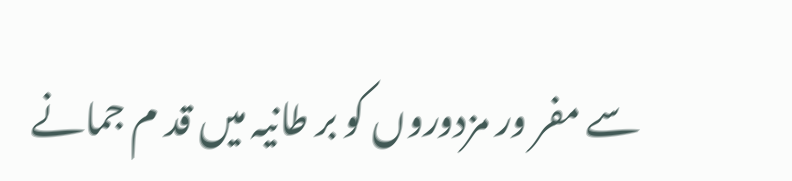سے مفر ور مزدوروں کو بر طانیہ میں قد م جمانے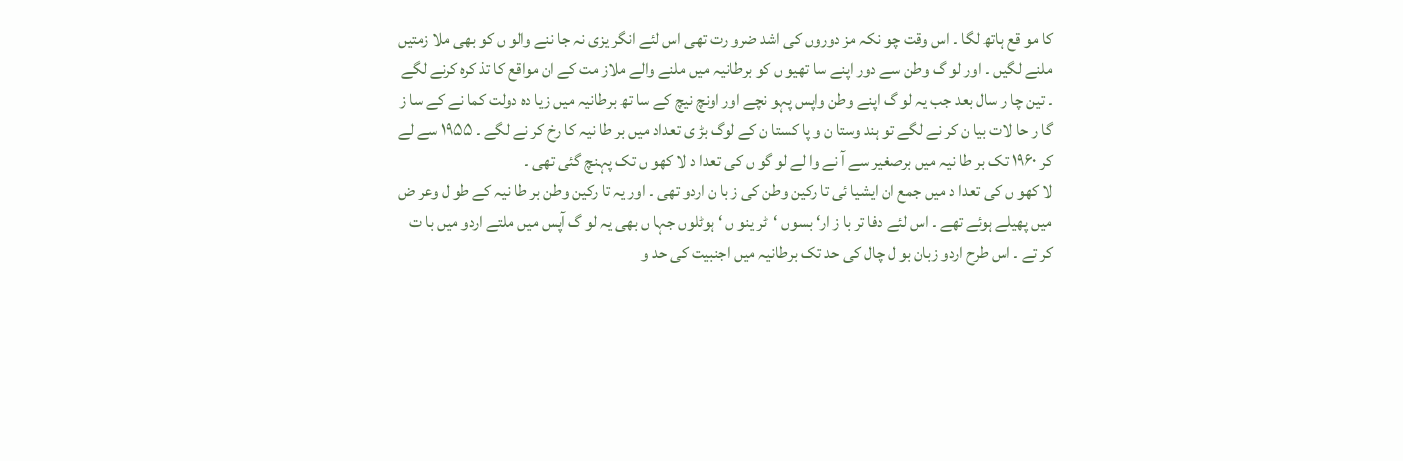کا مو قع ہاتھ لگا ۔ اس وقت چو نکہ مز دوروں کی اشد ضرو رت تھی اس لئے انگر یزی نہ جا ننے والو ں کو بھی ملا زمتیں ملنے لگیں ۔ اور لو گ وطن سے دور اپنے سا تھیو ں کو برطانیہ میں ملنے والے ملاز مت کے ان مواقع کا تذ کرہ کرنے لگے ۔ تین چا ر سال بعد جب یہ لو گ اپنے وطن واپس پہو نچے اور اونچ نیچ کے سا تھ برطانیہ میں زیا دہ دولت کما نے کے سا ز گا ر حا لات بیا ن کر نے لگے تو ہند وستا ن و پا کستا ن کے لوگ بڑ ی تعداد میں بر طا نیہ کا رخ کر نے لگے ۔ ۱۹۵۵ سے لے کر ۱۹۶۰ تک بر طا نیہ میں برصغیر سے آ نے وا لے لو گو ں کی تعدا د لا کھو ں تک پہنچ گئی تھی ۔
لا کھو ں کی تعدا د میں جمع ان ایشیا ئی تا رکین وطن کی ز با ن اردو تھی ۔ اور یہ تا رکین وطن بر طا نیہ کے طو ل وعر ض میں پھیلے ہوئے تھے ۔ اس لئے دفا تر با ز ار‘ بسوں ‘ٹر ینو ں ‘ ہوٹلوں جہا ں بھی یہ لو گ آپس میں ملتے اردو میں با ت کر تے ۔ اس طرح اردو زبان بو ل چال کی حد تک برطانیہ میں اجنبیت کی حد و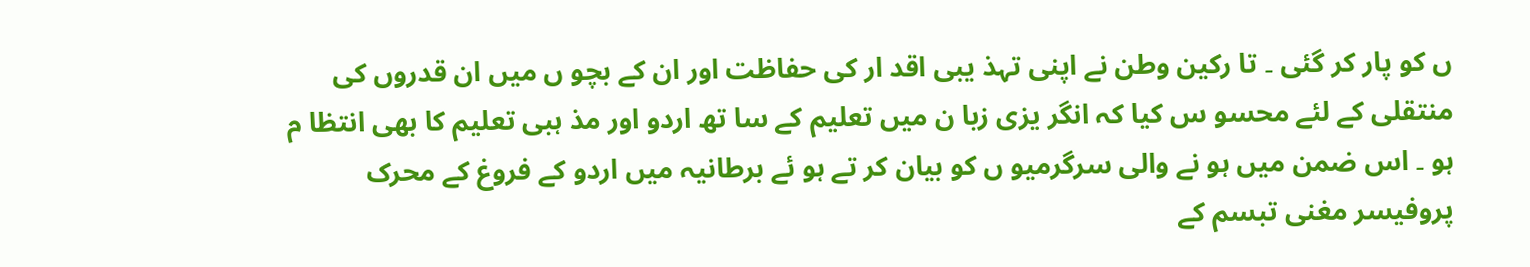ں کو پار کر گئی ۔ تا رکین وطن نے اپنی تہذ یبی اقد ار کی حفاظت اور ان کے بچو ں میں ان قدروں کی منتقلی کے لئے محسو س کیا کہ انگر یزی زبا ن میں تعلیم کے سا تھ اردو اور مذ ہبی تعلیم کا بھی انتظا م ہو ۔ اس ضمن میں ہو نے والی سرگرمیو ں کو بیان کر تے ہو ئے برطانیہ میں اردو کے فروغ کے محرک پروفیسر مغنی تبسم کے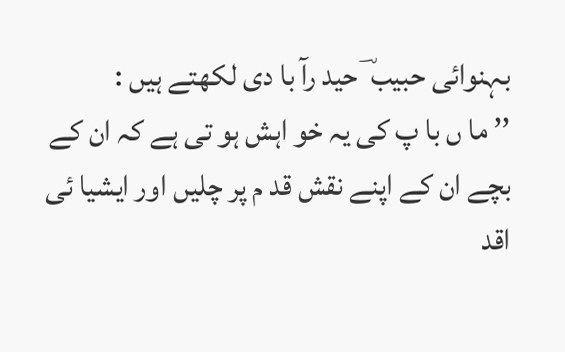بہنوائی حبیب ؔ حید رآ با دی لکھتے ہیں :
’’ ما ں با پ کی یہ خو اہش ہو تی ہے کہ ان کے بچے ان کے اپنے نقش قد م پر چلیں اور ایشیا ئی اقد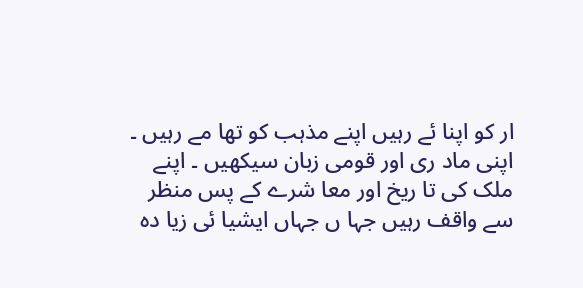ار کو اپنا ئے رہیں اپنے مذہب کو تھا مے رہیں ۔ اپنی ماد ری اور قومی زبان سیکھیں ۔ اپنے ملک کی تا ریخ اور معا شرے کے پس منظر سے واقف رہیں جہا ں جہاں ایشیا ئی زیا دہ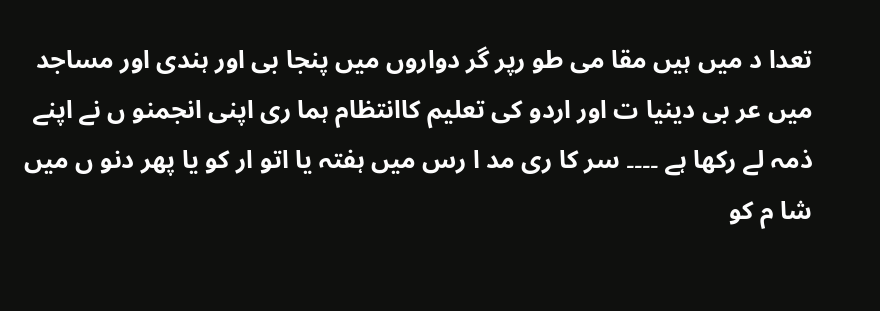تعدا د میں ہیں مقا می طو رپر گر دواروں میں پنجا بی اور ہندی اور مساجد میں عر بی دینیا ت اور اردو کی تعلیم کاانتظام ہما ری اپنی انجمنو ں نے اپنے ذمہ لے رکھا ہے ۔۔۔۔ سر کا ری مد ا رس میں ہفتہ یا اتو ار کو یا پھر دنو ں میں شا م کو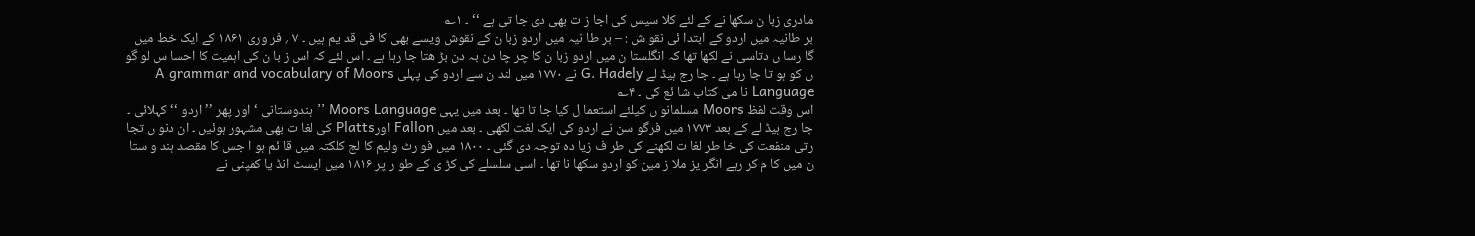مادری زبا ن سکھا نے کے لئے کلا سیس کی اجا ز ت بھی دی جا تی ہے ‘‘ ۔ ۱؎
بر طانیہ میں اردو کے ابتدا ئی نقو ش : – بر طا نیہ میں اردو زبا ن کے نقوش ویسے بھی کا فی قد یم ہیں ۔ ۷ ؍ فر وری ۱۸۶۱ کے ایک خط میں گا رسا ں دتاسی نے لکھا تھا کہ انگلستا ن میں اردو زبا ن کا چر چا دن بہ دن بڑ ھتا جا رہا ہے ۔ اس لئے کہ اس ز با ن کی اہمیت کا احسا س لو گو ں کو ہو تا جا رہا ہے ۔ جا رج ہیڈ لے G. Hadely نے ۱۷۷۰ میں لند ن سے اردو کی پہلی A grammar and vocabulary of Moors Language نا می کتاب شا ئع کی ۔ ۴؎
اس وقت لفظ Moors مسلمانو ں کیلئے استعما ل کیا جا تا تھا ۔ بعد میں یہی Moors Language ’’ ہندوستانی ‘ اور پھر ’’ اردو ‘‘ کہلائی ۔ جا رج ہیڈ لے کے بعد ۱۷۷۳ میں فرگو سن نے اردو کی ایک لغت لکھی ۔ بعد میں Fallon اورPlatts کی لغا ت بھی مشہور ہوئیں ۔ ان دنو ں تجا رتی منفعت کی خا طر لغا ت لکھنے کی طر ف زیا دہ توجہ دی گئی ۔ ۱۸۰۰ میں فو رٹ ولیم کا لج کلکتہ میں قا ئم ہو ا جس کا مقصد ہند و ستا ن میں کا م کر رہے انگر یز ملا ز مین کو اردو سکھا نا تھا ۔ اسی سلسلے کی کڑ ی کے طو ر پر ۱۸۱۶ میں ایسٹ انڈ یا کمپنی نے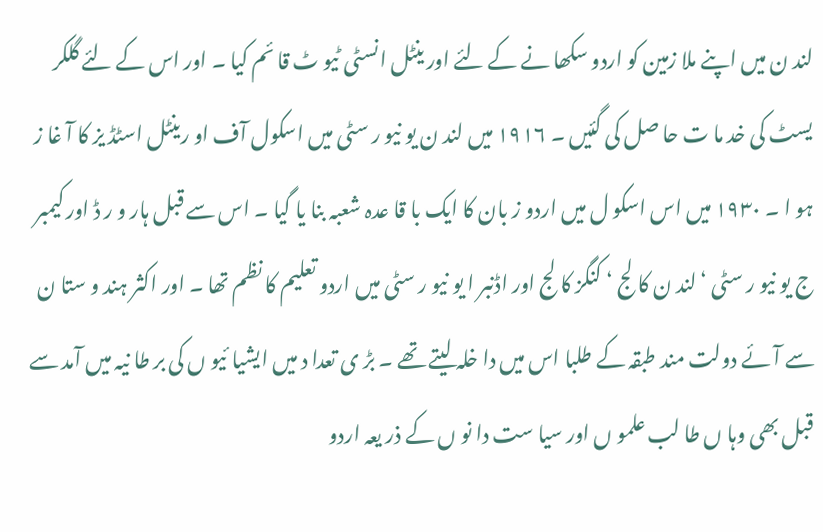لند ن میں اپنے ملا زمین کو اردو سکھا نے کے لئے اور ینٹل انسٹی ٹیو ٹ قا ئم کیا ۔ اور اس کے لئے گلکر یسٹ کی خد ما ت حا صل کی گئیں ۔ ۱۹۱۶ میں لند ن یو نیو ر سٹی میں اسکول آف او رینٹل اسٹڈ یز کا آ غا ز ہو ا ۔ ۱۹۳۰ میں اس اسکو ل میں اردو ز بان کا ایک با قا عدہ شعبہ بنا یا گیا ۔ اس سے قبل ہار و ر ڈ اور کیمبر ج یو نیو ر سٹی ‘ لند ن کا لج ‘ کنگز کا لج اور اڈنبر ا یو نیو ر سٹی میں اردو تعلیم کا نظم تھا ۔ اور اکثر ہند و ستا ن سے آ ئے دولت مند طبقہ کے طلبا اس میں دا خلہ لیتے تھے ۔ بڑ ی تعدا د میں ایشیا ئیو ں کی بر طا نیہ میں آمد سے قبل بھی وہا ں طا لب علمو ں اور سیا ست دا نو ں کے ذر یعہ اردو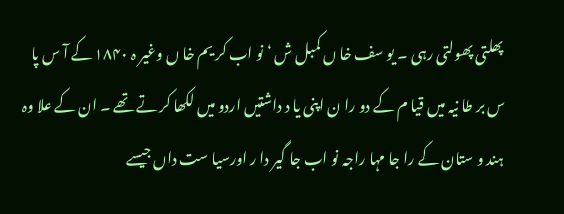پھلتی پھولتی رہی ۔ یو سف خا ں کمبل ش ‘ نو اب کر یم خا ں وغیر ہ ۱۸۴۰ کے آ س پا س بر طا نیہ میں قیا م کے دو را ن اپنی یا د داشتیں اردو میں لکھا کر تے تھے ۔ ان کے علا وہ ہند و ستان کے را جا مہا راجہ نو اب جا گیر دا ر اورسیا ست داں جیسے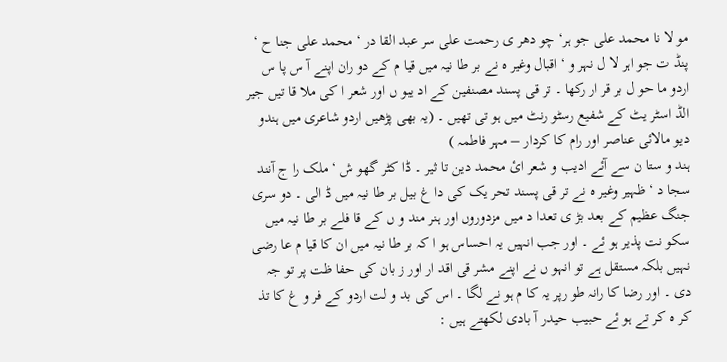مو لا نا محمد علی جو ہر‘ چو دھر ی رحمت علی سر عبد القا در ‘ محمد علی جنا ح ‘ پنڈ ت جو اہر لا ل نہر و ‘ اقبال وغیر ہ نے بر طا نیہ میں قیا م کے دو ران اپنے آ س پا س اردو ما حو ل بر قر ار رکھا ۔ تر قی پسند مصنفین کے اد یبو ں اور شعر ا کی ملا قا تیں جیر الڈ اسٹر یٹ کے شفیع رسٹو رنٹ میں ہو تی تھیں ۔ (یہ بھی پڑھیں اردو شاعری میں ہندو دیو مالائی عناصر اور رام کا کردار – مہر فاطمہ )
ہند و ستا ن سے آئے ادیب و شعر ائ محمد دین تا ثیر ۔ ڈا کٹر گھو ش ‘ ملک را ج آنند سجا د ‘ ظہیر وغیر ہ نے تر قی پسند تحر یک کی دا غ بیل بر طا نیہ میں ڈ الی ۔ دو سری جنگ عظیم کے بعد بڑ ی تعدا د میں مزدوروں اور ہنر مند و ں کے قا فلے بر طا نیہ میں سکو نت پذیر ہو ئے ۔ اور جب انہیں یہ احساس ہو ا کہ بر طا نیہ میں ان کا قیا م عا رضی نہیں بلکہ مستقل ہے تو انہو ں نے اپنے مشر قی اقد ار اور ز بان کی حفا ظت پر تو جہ دی ۔ اور رضا کا رانہ طو رپر یہ کا م ہو نے لگا ۔ اس کی بد و لت اردو کے فر و غ کا تذ کر ہ کر تے ہو ئے حبیب حیدر آ بادی لکھتے ہیں :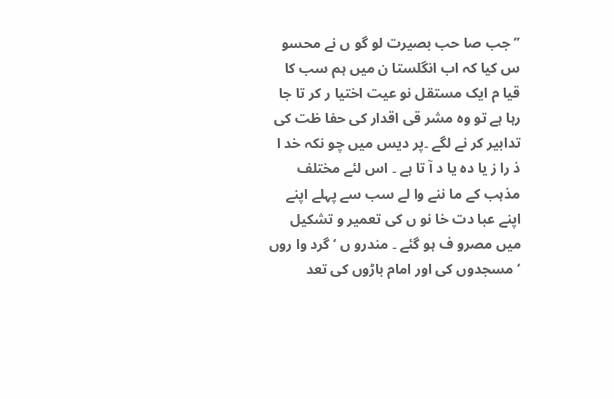’’ جب صا حب بصیرت لو گو ں نے محسو س کیا کہ اب انگلستا ن میں ہم سب کا قیا م ایک مستقل نو عیت اختیا ر کر تا جا رہا ہے تو وہ مشر قی اقدار کی حفا ظت کی تدابیر کر نے لگے ۔پر دیس میں چو نکہ خد ا ذ را ز یا دہ یا د آ تا ہے ۔ اس لئے مختلف مذہب کے ما ننے وا لے سب سے پہلے اپنے اپنے عبا دت خا نو ں کی تعمیر و تشکیل میں مصرو ف ہو گئے ۔ مندرو ں ‘ گرد وا روں ‘ مسجدوں کی اور امام باڑوں کی تعد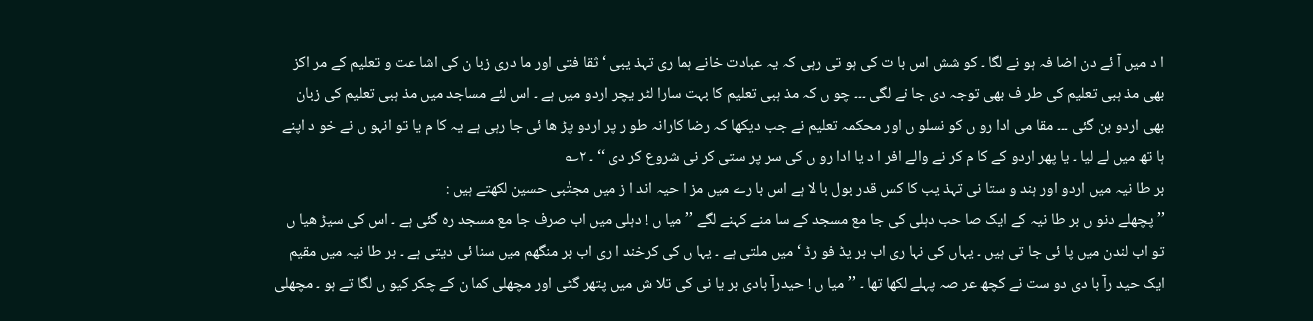ا د میں آ ئے دن اضا فہ ہو نے لگا ۔ کو شش اس با ت کی ہو تی رہی کہ یہ عبادت خانے ہما ری تہذ یبی ‘ ثقا فتی اور ما دری زبا ن کی اشا عت و تعلیم کے مر اکز بھی مذ ہبی تعلیم کی طر ف بھی توجہ دی جا نے لگی ۔۔۔ چو ں کہ مذ ہبی تعلیم کا بہت سارا لٹر یچر اردو میں ہے ۔ اس لئے مساجد میں مذ ہبی تعلیم کی زبان بھی اردو بن گئی ۔۔۔ مقا می ادا رو ں کو نسلو ں اور محکمہ تعلیم نے جب دیکھا کہ رضا کارانہ طو ر پر اردو پڑ ھا ئی جا رہی ہے یہ کا م یا تو انہو ں نے خو د اپنے ہا تھ میں لے لیا ۔ یا پھر اردو کے کا م کر نے والے افر ا د یا ادا رو ں کی سر پر ستی کر نی شروع کر دی ‘‘ ۔ ۲؎
بر طا نیہ میں اردو اور ہند و ستا نی تہذ یب کا کس قدر بول با لا ہے اس با رے میں مز ا حیہ اند ا ز میں مجتٰبی حسین لکھتے ہیں :
’’ پچھلے دنو ں بر طا نیہ کے ایک صا حب دہلی کی جا مع مسجد کے سا منے کہنے لگے ’’ میا ں ! دہلی میں اب صرف جا مع مسجد رہ گئی ہے ۔ اس کی سیڑ ھیا ں تو اب لندن میں پا ئی جا تی ہیں ۔ یہاں کی نہا ری اب بر یڈ فو رڈ ‘ میں ملتی ہے ۔ یہا ں کی کرخند ا ری اب بر منگھم میں سنا ئی دیتی ہے ۔ بر طا نیہ میں مقیم ایک حید رآ با دی دو ست نے کچھ عر صہ پہلے لکھا تھا ۔ ’’ میا ں ! حیدرآ بادی بر یا نی کی تلا ش میں پتھر گٹی اور مچھلی کما ن کے چکر کیو ں لگا تے ہو ۔ مچھلی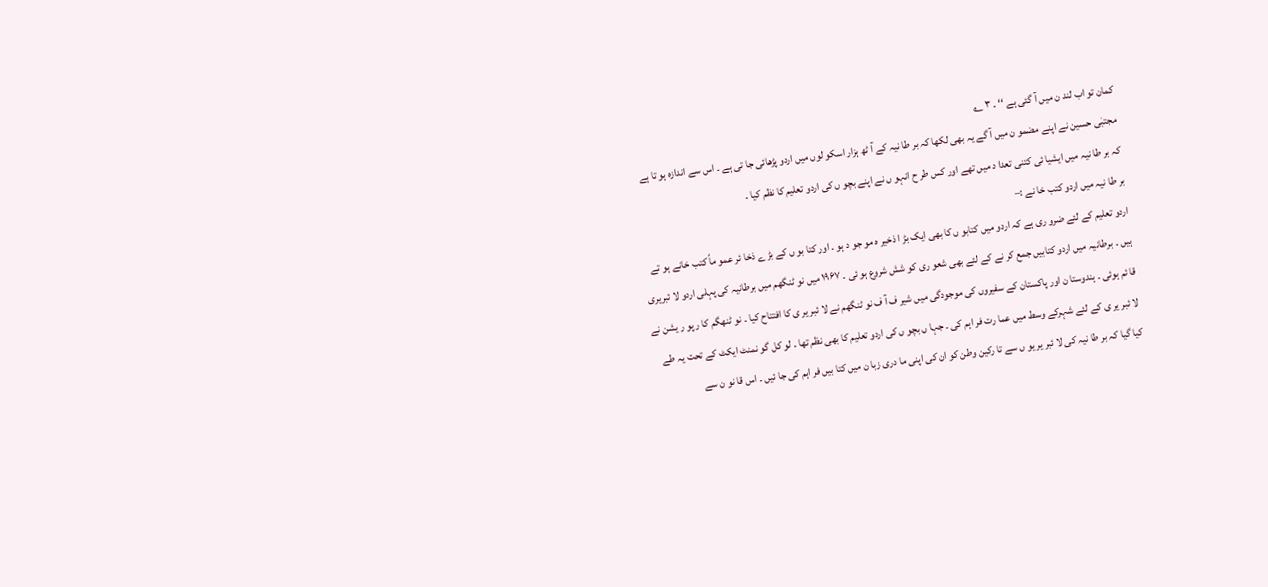کمان تو اب لند ن میں آ گئی ہے ‘‘ ۔ ۳ ؎
مجتبٰی حسین نے اپنے مضمو ن میں آ گے یہ بھی لکھا کہ بر طا نیہ کے آ ٹھ ہزار اسکو لوں میں اردو پڑھائی جا تی ہے ۔ اس سے اندازہ ہو تا ہے کہ بر طا نیہ میں ایشیا ئی کتنی تعدا د میں تھے اور کس طر ح انہو ں نے اپنے بچو ں کی اردو تعلیم کا نظم کیا ۔
بر طا نیہ میں اردو کتب خا نے :–
اردو تعلیم کے لئے ضرو ری ہے کہ اردو میں کتابو ں کا بھی ایک بڑ ا ذخیر ہ مو جو د ہو ۔ اور کتا بو ں کے بڑ ے ذخا ئر عمو ماً کتب خانے ہو تے ہیں ۔ برطانیہ میں اردو کتابیں جمع کر نے کے لئے بھی شعو ری کو شش شروع ہو ئی ۔ ۱۹۶۷ میں نو ٹنگھم میں برطانیہ کی پہلی اردو لا ئبریری قا ئم ہوئی ۔ ہندوستا ن اور پاکستان کے سفیروں کی موجودگی میں شیر ف آ ف نو ٹنگھم نے لا ئبر یر ی کا افتتاح کیا ۔ نو ٹنھگم کا ر پو ر یشن نے لا ئبر یر ی کے لئے شہرکے وسط میں عما رت فر اہم کی ۔ جہا ں بچو ں کی اردو تعلیم کا بھی نظم تھا ۔ لو کل گو نمنٹ ایکٹ کے تحت یہ طے کیا گیا کہ بر طا نیہ کی لا ئبر یر یو ں سے تا رکین وطن کو ان کی اپنی ما دری زبا ن میں کتا بیں فر اہم کی جا ئیں ۔ اس قا نو ن سے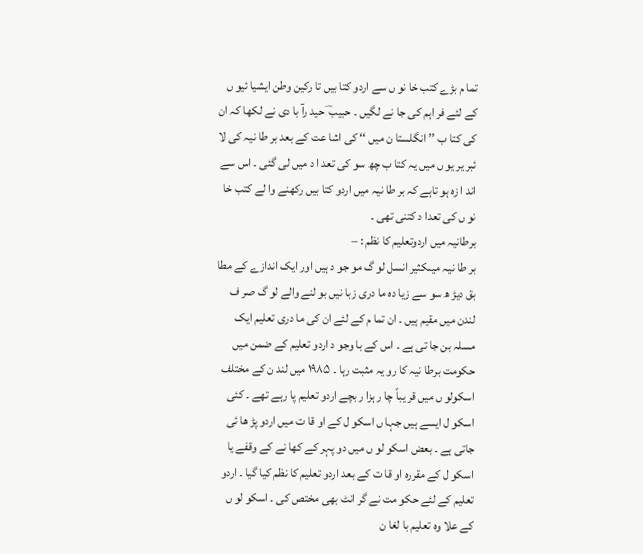تما م بڑے کتب خا نو ں سے اردو کتا بیں تا رکین وطن ایشیا ئیو ں کے لئے فر اہم کی جا نے لگیں ۔ حبیب ؔ حید رآ با دی نے لکھا کہ ان کی کتا ب ’’ انگلستا ن میں ‘‘ کی اشا عت کے بعد بر طا نیہ کی لا ئبر یر یو ں میں یہ کتا ب چھ سو کی تعد ا د میں لی گئی ۔ اس سے اند ا زہ ہو تاہے کہ بر طا نیہ میں اردو کتا بیں رکھنے وا لے کتب خا نو ں کی تعدا د کتنی تھی ۔
برطانیہ میں اردوتعلیم کا نظم : –
بر طا نیہ میںکثیر انسل لو گ مو جو د ہیں اور ایک اندازے کے مطا بق دیڑ ھ سو سے زیا دہ ما دری زبا نیں بو لنے والے لو گ صر ف لندن میں مقیم ہیں ۔ ان تما م کے لئے ان کی ما دری تعلیم ایک مسلہ بن جا تی ہے ۔ اس کے با وجو د اردو تعلیم کے ضمن میں حکومت برطا نیہ کا رو یہ مثبت رہا ۔ ۱۹۸۵ میں لند ن کے مختلف اسکولو ں میں قر یباً چا ر ہزا ر بچے اردو تعلیم پا رہے تھے ۔ کئی اسکو ل ایسے ہیں جہا ں اسکو ل کے او قا ت میں اردو پڑ ھا ئی جاتی ہے ۔ بعض اسکو لو ں میں دو پہر کے کھا نے کے وقفے یا اسکو ل کے مقررہ او قا ت کے بعد اردو تعلیم کا نظم کیا گیا ۔ اردو تعلیم کے لئے حکو مت نے گر انٹ بھی مختص کی ۔ اسکو لو ں کے علا وہ تعلیم با لغا ن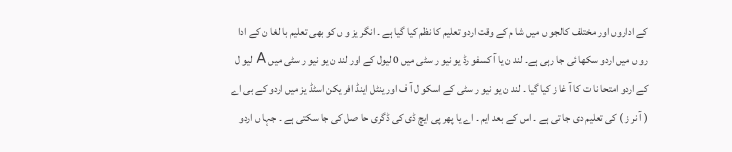کے اداروں اور مختلف کالجو ں میں شا م کے وقت اردو تعلیم کا نظم کیا گیا ہے ۔ انگر یز و ں کو بھی تعلیم با لغا ن کے ادا رو ں میں اردو سکھا ئی جا رہی ہے۔ لند ن یا آ کسفو رڈ یو نیو ر سٹی میں 0 لیول کے اور لند ن یو نیو ر سٹی میں A لیو ل کے اردو امتحا نا ت کا آ غا ز کیا گیا ۔ لند ن یو نیو ر سٹی کے اسکو ل آ ف اور ینٹل اینڈ افر یکن اسٹڈ یز میں اردو کے بی اے ( آ نر ز ) کی تعلیم دی جا تی ہے ۔ اس کے بعد ایم ۔ اے یا پھر پی ایچ ڈی کی ڈگری حا صل کی جا سکتی ہے ۔ جہا ں اردو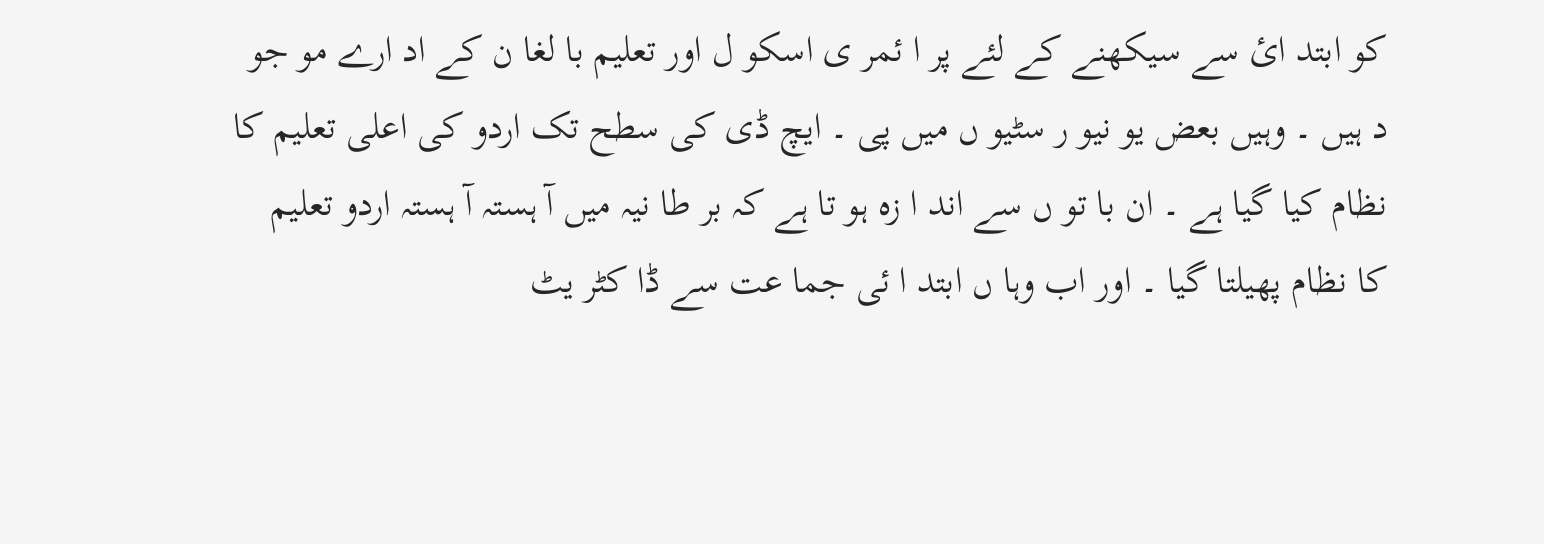کو ابتد ائ سے سیکھنے کے لئے پر ا ئمر ی اسکو ل اور تعلیم با لغا ن کے اد ارے مو جو د ہیں ۔ وہیں بعض یو نیو ر سٹیو ں میں پی ۔ ایچ ڈی کی سطح تک اردو کی اعلی تعلیم کا نظام کیا گیا ہے ۔ ان با تو ں سے اند ا زہ ہو تا ہے کہ بر طا نیہ میں آ ہستہ آ ہستہ اردو تعلیم کا نظام پھیلتا گیا ۔ اور اب وہا ں ابتد ا ئی جما عت سے ڈا کٹر یٹ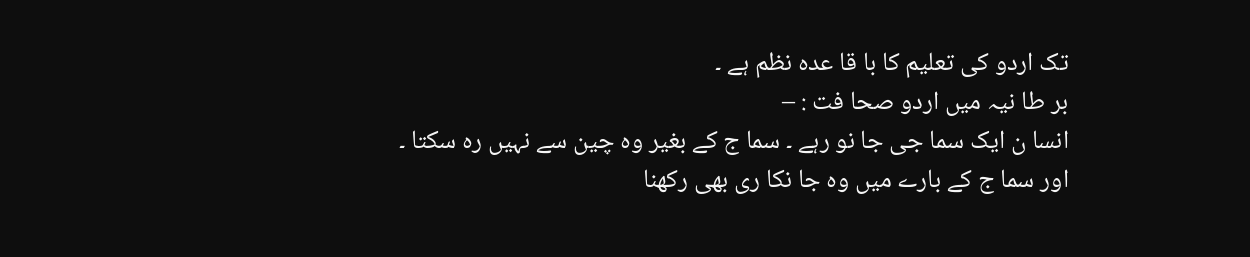تک اردو کی تعلیم کا با قا عدہ نظم ہے ۔
بر طا نیہ میں اردو صحا فت : –
انسا ن ایک سما جی جا نو رہے ۔ سما ج کے بغیر وہ چین سے نہیں رہ سکتا ۔ اور سما ج کے بارے میں وہ جا نکا ری بھی رکھنا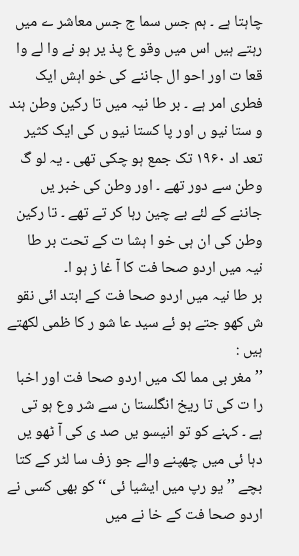چاہتا ہے ۔ ہم جس سما ج جس معاشر ے میں رہتے ہیں اس میں وقو ع پذ یر ہو نے وا لے وا قعا ت اور احو ال جاننے کی خو اہش ایک فطری امر ہے ۔ بر طا نیہ میں تا رکین وطن ہند و ستا نیو ں اور پا کستا نیو ں کی ایک کثیر تعد اد ۱۹۶۰ تک جمع ہو چکی تھی ۔ یہ لو گ وطن سے دور تھے ۔ اور وطن کی خبر یں جاننے کے لئے بے چین رہا کر تے تھے ۔ تا رکین وطن کی ان ہی خو ا ہشا ت کے تحت بر طا نیہ میں اردو صحا فت کا آ غا ز ہو ا۔
بر طا نیہ میں اردو صحا فت کے ابتد ائی نقو ش کھو جتے ہو ئے سید عا شو ر کا ظمی لکھتے ہیں :
’’ مغر بی مما لک میں اردو صحا فت اور اخبا را ت کی تا ریخ انگلستا ن سے شر وع ہو تی ہے ۔ کہنے کو تو انیسو یں صد ی کی آ ٹھو یں دہا ئی میں چھپنے والے جو زف سا لٹر کے کتا بچے ’’ یو رپ میں ایشیا ئی ‘‘ کو بھی کسی نے اردو صحا فت کے خا نے میں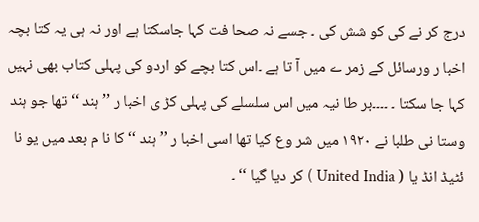درج کر نے کی کو شش کی ۔ جسے نہ صحا فت کہا جاسکتا ہے اور نہ ہی یہ کتا بچہ اخبا ر ورسائل کے زمر ے میں آ تا ہے ۔اس کتا بچے کو اردو کی پہلی کتاب بھی نہیں کہا جا سکتا ۔ ۔۔۔۔بر طا نیہ میں اس سلسلے کی پہلی کڑ ی اخبا ر ’’ ہند ‘‘ تھا جو ہند وستا نی طلبا نے ۱۹۲۰ میں شر وع کیا تھا اسی اخبا ر ’’ ہند ‘‘ کا نا م بعد میں یو نا ئٹیڈ انڈ یا ( United India ) کر دیا گیا ‘‘ ۔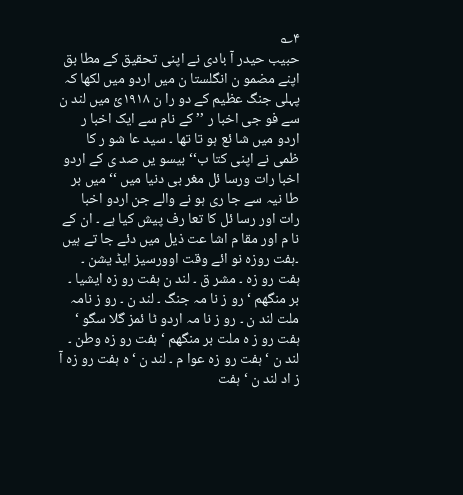۴؎
حبیب حیدر آ بادی نے اپنی تحقیق کے مطا بق اپنے مضمو ن انگلستا ن میں اردو میں لکھا کہ پہلی جنگ عظیم کے دو را ن ۱۹۱۸ئ میں لند ن سے فو جی اخبا ر ’’ کے نام سے ایک اخبا ر اردو میں شا ئع ہو تا تھا ۔ سید عا شو ر کا ظمی نے اپنی کتا ب‘‘ بیسو یں صد ی کے اردو اخبا رات ورسا ئل مغر بی دنیا میں ‘‘ میں بر طا نیہ سے جا ری ہو نے والے جن اردو اخبا رات اور رسا ئل کا تعا رف پیش کیا ہے ۔ ان کے نا م اور مقا م اشا عت ذیل میں دئے جا تے ہیں ۔ہفت روزہ نو ائے وقت اوورسیز ایڈ یشن ۔ ہفت رو زہ ۔ مشر ق ۔ لند ن ہفت رو زہ ایشیا ۔ بر منگھم ‘ رو ز نا مہ جنگ ۔ لند ن ۔ رو ز نامہ ملت لند ن ۔ رو ز نا مہ اردو ٹا ئمز گلا سگو ‘ ہفت رو ز ہ ملت بر منگھم ‘ ہفت رو زہ وطن ۔ لند ن ‘ ہفت رو زہ عوا م ۔ لند ن ‘ہ ہفت رو زہ آ ز اد لند ن ‘ ہفت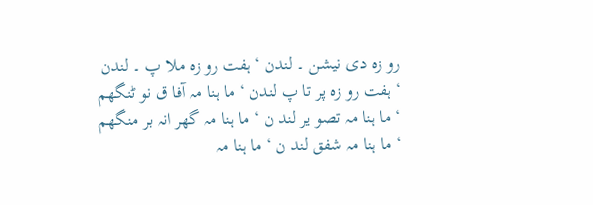رو زہ دی نیشن ۔ لندن ‘ ہفت رو زہ ملا پ ۔ لندن ‘ ہفت رو زہ پر تا پ لندن ‘ ما ہنا مہ آفا ق نو ٹنگھم ‘ ما ہنا مہ تصو یر لند ن ‘ ما ہنا مہ گھر انہ بر منگھم ‘ ما ہنا مہ شفق لند ن ‘ ما ہنا مہ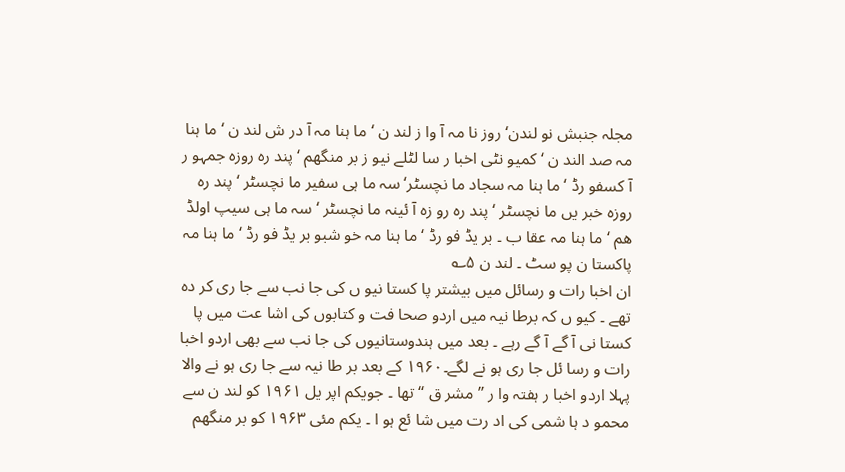مجلہ جنبش نو لندن‘ روز نا مہ آ وا ز لند ن ‘ ما ہنا مہ آ در ش لند ن ‘ ما ہنا مہ صد الند ن ‘ کمیو نٹی اخبا ر سا لٹلے نیو ز بر منگھم ‘ پند رہ روزہ جمہو ر آ کسفو رڈ ‘ ما ہنا مہ سجاد ما نچسٹر‘ سہ ما ہی سفیر ما نچسٹر ‘ پند رہ روزہ خبر یں ما نچسٹر ‘ پند رہ رو زہ آ ئینہ ما نچسٹر ‘ سہ ما ہی سیپ اولڈ ھم ‘ ما ہنا مہ عقا ب ۔ بر یڈ فو رڈ ‘ ما ہنا مہ خو شبو بر یڈ فو رڈ ‘ ما ہنا مہ پاکستا ن پو سٹ ۔ لند ن ۵؎
ان اخبا رات و رسائل میں بیشتر پا کستا نیو ں کی جا نب سے جا ری کر دہ تھے ۔ کیو ں کہ برطا نیہ میں اردو صحا فت و کتابوں کی اشا عت میں پا کستا نی آ گے آ گے رہے ۔ بعد میں ہندوستانیوں کی جا نب سے بھی اردو اخبا رات و رسا ئل جا ری ہو نے لگے۔۱۹۶۰ کے بعد بر طا نیہ سے جا ری ہو نے والا پہلا اردو اخبا ر ہفتہ وا ر ’’ مشر ق ‘‘ تھا ۔ جویکم اپر یل ۱۹۶۱ کو لند ن سے محمو د ہا شمی کی اد رت میں شا ئع ہو ا ۔ یکم مئی ۱۹۶۳ کو بر منگھم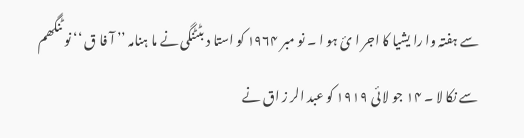سے ہفتہ وا را یشیا کا اجر ا ئ ہو ا ۔ نو مبر ۱۹۶۴ کو استا د بٹٹنگی نے ما ہنامہ ’’ آ فا ق ‘‘ نو ٹنگھم سے نکا لا ۔ ۱۴ جو لا ئی ۱۹۱۹ کو عبد الر ز اق نے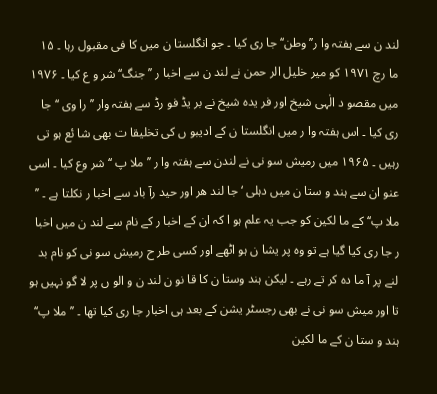لند ن سے ہفتہ وا ر’’ وطن‘‘ جا ری کیا ۔ جو انگلستا ن میں کا فی مقبول رہا ۔ ۱۵ ما رچ ۱۹۷۱ کو میر خلیل الر حمن نے لند ن سے اخبا ر ’’ جنگ‘‘ شر و ع کیا ۔ ۱۹۷۶ میں مقصو د الٰہی شیخ اور فر یدہ شیخ نے بر یڈ فو رڈ سے ہفتہ وار ’’ را وی ‘‘ جا ری کیا ۔ اس ہفتہ وا ر میں انگلستا ن کے ادیبو ں کی تخلیقا ت بھی شا ئع ہو تی رہیں ۔ ۱۹۶۵ میں رمیش سو نی نے لندن سے ہفتہ وا ر ’’ ملا پ ‘‘ شر وع کیا ۔ اسی عنو ان سے ہند و ستا ن میں دہلی ‘ جا لند ھر اور حید رآ باد سے اخبا ر نکلتا ہے ۔ ’’ ملا پ‘‘ کے ما لکین کو جب یہ علم ہو ا کہ ان کے اخبا ر کے نام سے لند ن میں اخبا ر جا ری کیا گیا ہے تو وہ پر یشا ن ہو اٹھے اور کسی طر ح رمیش سو نی کو نام بد لنے پر آ ما دہ کر تے رہے ۔ لیکن ہند وستا ن کا قا نو ن لند ن و الو ں پر لا گو نہیں ہو تا اور میش سو نی نے بھی رجسٹر یشن کے بعد ہی اخبار جا ری کیا تھا ۔ ’’ ملا پ‘‘ ہند و ستا ن کے ما لکین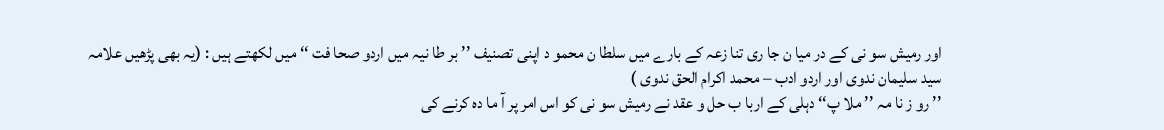اور رمیش سو نی کے در میا ن جا ری تنا زعہ کے بارے میں سلطا ن محمو د اپنی تصنیف ’’ بر طا نیہ میں اردو صحا فت ‘‘ میں لکھتے ہیں : (یہ بھی پڑھیں علامہ سید سلیمان ندوی اور اردو ادب – محمد اکرام الحق ندوی )
’’ رو ز نا مہ ’’ ملا پ‘‘ دہلی کے اربا ب حل و عقد نے رمیش سو نی کو اس امر پر آ ما دہ کرنے کی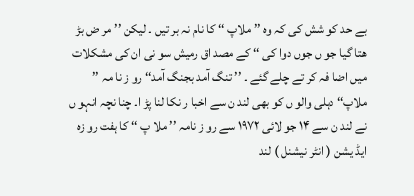بے حد کو شش کی کہ وہ ’’ ملاپ ‘‘ کا نام نہ بر تیں ۔ لیکن ’’ مر ض بڑ ھتا گیا جو ں جوں دوا کی ‘‘ کے مصد اق رمیش سو نی ان کی مشکلات میں اضا فہ کر تے چلے گئے ۔ ’’ تنگ آمد بجنگ آمد‘‘ رو ز نا مہ ’’ ملاپ‘‘ دہلی والو ں کو بھی لند ن سے اخبا ر نکا لنا پڑ ا۔ چنا نچہ انہو ں نے لند ن سے ۱۴ جو لائی ۱۹۷۲ سے رو ز نامہ ’’ ملا پ ‘‘ کا ہفت رو زہ ایڈ یشن ( انٹر نیشنل ) لند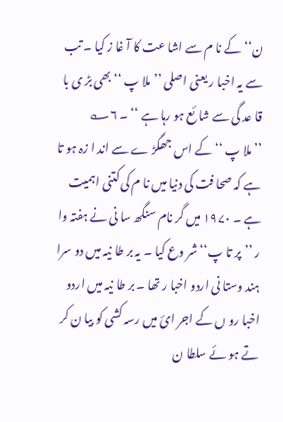ن‘‘ کے نا م سے اشا عت کا آ غا ز کیا ۔ تب سے یہ اخبا ر یعنی اصلی ’’ ملا پ ‘‘ بھی بڑ ی با قا عد گی سے شا ئع ہو رہا ہے ‘‘ ۔ ۶؎
’’ ملا پ ‘‘ کے اس جھگڑ ے سے اند ا زہ ہو تا ہے کہ صحا فت کی دنیا میں نا م کی کتنی اہمیت ہے ۔ ۱۹۷۰ میں گر نام سنگھ سا نی نے ہفتہ وا ر ’’پر تا پ‘‘ شر وع کیا ۔ یہ بر طا نیہ میں دو سرا ہند وستا نی اردو اخبا ر تھا ۔ بر طا نیہ میں اردو اخبا رو ں کے اجر ائ میں رسہ کشی کو بیا ن کر تے ہو ئے سلطا ن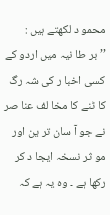محمو د لکھتے ہیں :
’’ بر طا نیہ میں اردو کے کسی اخبا ر کی شہ رگ کا ٹنے کا مخا لف عنا صر نے جو آ سان تر ین اور مو ثر نسخہ ایجا د کر رکھا ہے ۔ وہ یہ ہے کہ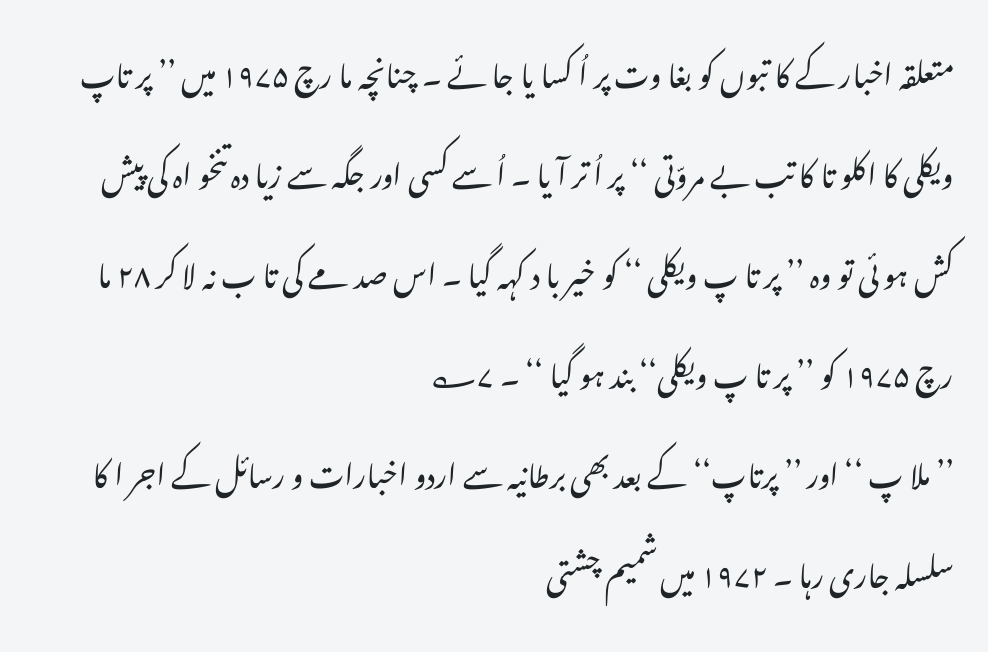متعلقہ اخبار کے کا تبوں کو بغا وت پر اُ کسا یا جا ئے ۔ چنانچہ ما رچ ۱۹۷۵ میں ’’ پر تاپ ویکلی کا اکلو تا کا تب بے مروّتی ‘‘ پر اُ تر آ یا ۔ اُ سے کسی اور جگہ سے زیا دہ تنخو اہ کی پیش کش ہو ئی تو وہ ’’ پر تا پ ویکلی ‘‘ کو خیر با د کہہ گیا ۔ اس صد مے کی تا ب نہ لا کر ۲۸ ما رچ ۱۹۷۵ کو ’’ پر تا پ ویکلی‘‘ بند ہو گیا ‘‘ ۔ ۷؎
’’ ملا پ ‘‘ اور ’’ پرتاپ‘‘ کے بعد بھی برطانیہ سے اردو اخبارات و رسائل کے اجر ا کا سلسلہ جاری رہا ۔ ۱۹۷۲ میں شمیم چشتی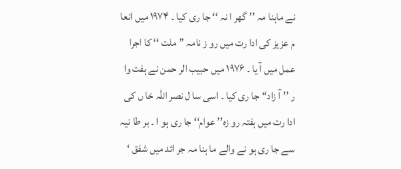نے ماہنا مہ ’’ گھر ا نہ ‘‘ جا ری کیا ۔ ۱۹۷۴ میں انعا م عزیز کی ادا رت میں رو ز نامہ ’’ ملت ‘‘ کا اجرا عمل میں آ یا ۔ ۱۹۷۶ میں حبیب الر حمن نے ہفت وا ر ’’ آ زاد‘‘ جا ری کیا ۔ اسی سا ل نصر اللہ خا ں کی ادا رت میں ہفتہ رو زہ’’ عوام‘‘ جا ری ہو ا ۔ بر طا نیہ سے جا ری ہو نے والے ما ہنا مہ جر ائد میں شفق ‘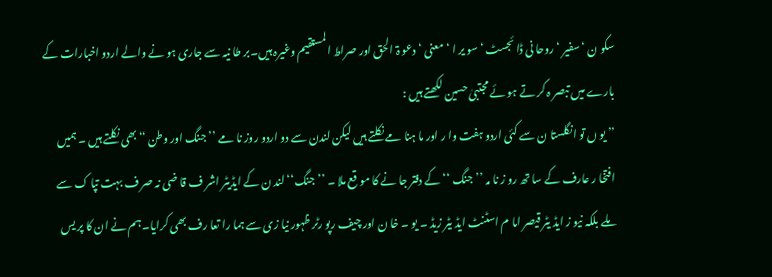سکو ن ‘ سفیر ‘ روحا نی ڈا ئجسٹ ‘ سو یر ا ‘ معنی ‘ دعو ۃ الحق اور صراط المستقیم وغیرہ ہیں۔بر طا نیہ سے جاری ہو نے والے اردو اخبارات کے بارے میں تبصر ہ کر تے ہو ئے مجتبیٰ حسین لکھتے ہیں :
’’ یو ں تو انگلستا ن سے کئی اردو ہفت وا ر اور ما ہنا مے نکلتے ہیں لیکن لندن سے دو اردو روز نا مے ’’ جنگ اور وطن ‘‘ بھی نکلتے ہیں ۔ ہمیں افتخا ر عارف کے سا تھ رو ز نا مہ ’’ جنگ ‘‘ کے دفتر جا نے کا مو قع ملا ۔ ’’ جنگ‘‘ لند ن کے ایڈیٹر اشر ف قا ضی نہ صر ف بہت تپا ک سے ملے بلکہ نیو ز ایڈ یٹر قیصر اما م اسٹنٹ ایڈ یٹر زیڈ ۔ یو ۔ خا ن اور چیف رپو رٹر ظہور نیا زی سے ہما را تعا رف بھی کرایا۔ ہم نے ان کا پر یس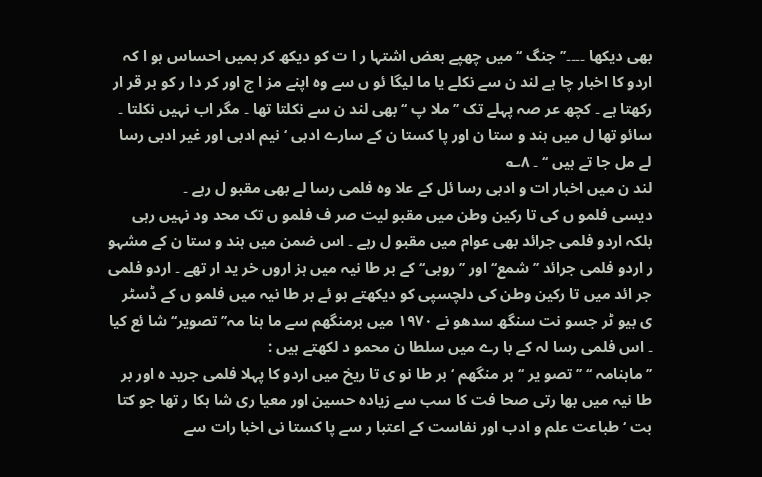بھی دیکھا ۔۔۔۔’’ جنگ ‘‘ میں چھپے بعض اشتہا ر ا ت کو دیکھ کر ہمیں احساس ہو ا کہ اردو کا اخبار چا ہے لند ن سے نکلے یا ما لیگا ئو ں سے وہ اپنے مز ا ج اور کر دا ر کو بر قر ار رکھتا ہے ۔ کچھ عر صہ پہلے تک ’’ ملا پ ‘‘ بھی لند ن سے نکلتا تھا ۔ مگر اب نہیں نکلتا ۔ سائو تھا ل میں ہند و ستا ن اور پا کستا ن کے سارے ادبی ‘ نیم ادبی اور غیر ادبی رسا لے مل جا تے ہیں ‘‘ ۔ ۸؎
لند ن میں اخبار ات و ادبی رسا ئل کے علا وہ فلمی رسا لے بھی مقبو ل رہے ۔
دیسی فلمو ں کی تا رکین وطن میں مقبو لیت صر ف فلمو ں تک محد ود نہیں رہی بلکہ اردو فلمی جرائد بھی عوام میں مقبو ل رہے ۔ اس ضمن میں ہند و ستا ن کے مشہو ر اردو فلمی جرائد ’’ شمع‘‘ اور ’’ روبی‘‘ کے بر طا نیہ میں ہز اروں خر ید ار تھے ۔ اردو فلمی جر ائد میں تا رکین وطن کی دلچسپی کو دیکھتے ہو ئے بر طا نیہ میں فلمو ں کے ڈسٹر ی بیو ٹر جسو نت سنگھ سدھو نے ۱۹۷۰ میں برمنگھم سے ما ہنا مہ’’ تصویر‘‘ شا ئع کیا ۔ اس فلمی رسا لہ کے با رے میں سلطا ن محمو د لکھتے ہیں :
’’ ماہنامہ ‘‘ ’’ تصو یر ‘‘ بر منگھم ‘بر طا نو ی تا ریخ میں اردو کا پہلا فلمی جرید ہ اور بر طا نیہ میں بھا رتی صحا فت کا سب سے زیادہ حسین اور معیا ری شا ہکا ر تھا جو کتا بت ‘ طباعت علم و ادب اور نفاست کے اعتبا ر سے پا کستا نی اخبا رات سے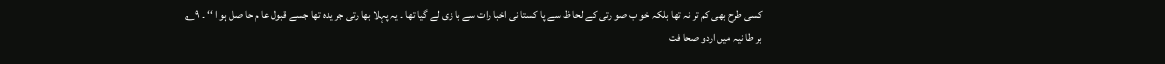کسی طرح بھی کم تر نہ تھا بلکہ خو ب صو رتی کے لحا ظ سے پا کستا نی اخبا رات سے با زی لے گیا تھا ۔ یہ پہلا بھا رتی جر یدہ تھا جسے قبول عا م حا صل ہو ا ‘‘ ۔ ۹؎
بر طا نیہ میں اردو صحا فت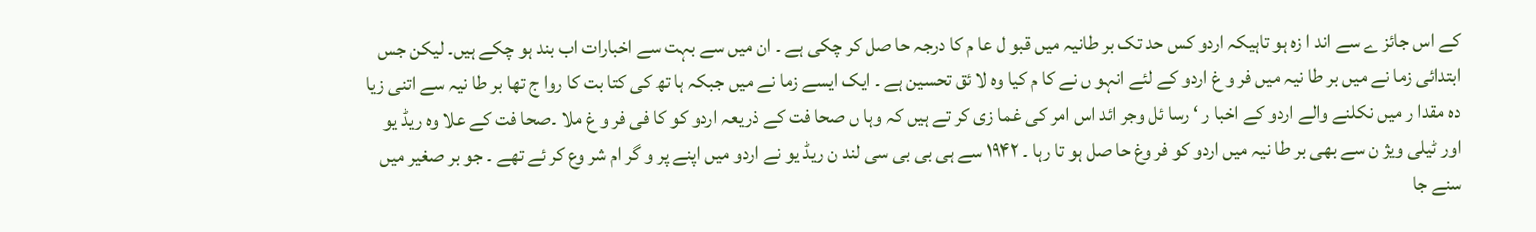کے اس جائز ے سے اند ا زہ ہو تاہیکہ اردو کس حد تک بر طانیہ میں قبو ل عا م کا درجہ حا صل کر چکی ہے ۔ ان میں سے بہت سے اخبارات اب بند ہو چکے ہیں۔ لیکن جس ابتدائی زما نے میں بر طا نیہ میں فر و غ اردو کے لئے انہو ں نے کا م کیا وہ لا ئق تحسین ہے ۔ ایک ایسے زما نے میں جبکہ ہا تھ کی کتا بت کا روا ج تھا بر طا نیہ سے اتنی زیا دہ مقدا ر میں نکلنے والے اردو کے اخبا ر ‘ رسا ئل وجر ائد اس امر کی غما زی کر تے ہیں کہ وہا ں صحا فت کے ذریعہ اردو کو کا فی فر و غ ملا ۔صحا فت کے علا وہ ریڈ یو اور ٹیلی ویژ ن سے بھی بر طا نیہ میں اردو کو فر وغ حا صل ہو تا رہا ۔ ۱۹۴۲ سے ہی بی بی سی لند ن ریڈ یو نے اردو میں اپنے پر و گر ام شر وع کر ئے تھے ۔ جو بر صغیر میں سنے جا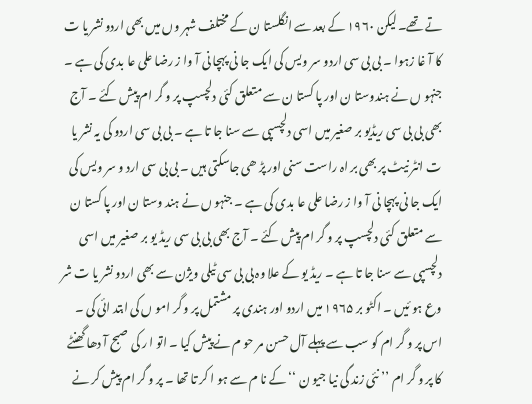تے تھے۔لیکن ۱۹۶۰ کے بعد سے انگلستا ن کے مختلف شہر وں میں بھی اردو نشر یا ت کا آ غا زہوا ۔ بی بی سی اردو سر ویس کی ایک جا نی پہچا نی آ وا ز رضا علی عا بدی کی ہے ۔ جنہو ں نے ہندوستا ن اور پا کستا ن سے متعلق کئی دلچسپ پر و گر ام پیش کئے ۔ آج بھی بی بی سی ریڈیو بر صغیر میں اسی دلچسپی سے سنا جا تا ہے ۔ بی بی سی اردو کی یہ نشر یا ت انٹر نیٹ پر بھی بر اہ راست سنی اور پڑ ھی جاسکتی ہیں ۔ بی بی سی ارد و سر ویس کی ایک جا نی پہچا نی آ وا ز رضا علی عا بدی کی ہے ۔ جنہو ں نے ہند وستا ن اور پا کستا ن سے متعلق کئی دلچسپ پر و گر ام پیش کئے ۔ آج بھی بی بی سی ریڈ یو بر صغیر میں اسی دلچسپی سے سنا جا تا ہے ۔ ریڈ یو کے علا وہ بی بی سی ٹیلی ویژن سے بھی اردو نشر یا ت شر وع ہو ئیں ۔ اکٹو بر ۱۹۶۵ میں اردو اور ہندی پر مشتمل پر و گر امو ں کی ابتد ائی کی ۔ اس پر و گر ام کو سب سے پہلے آل حسن مر حو م نے پیش کیا ۔ اتو ا ر کی صبح آ دھا گھنٹے کا پر و گر ام ’’ نئی زند گی نیا جیو ن ‘‘ کے نا م سے ہو ا کر تا تھا ۔ پر و گر ام پیش کر نے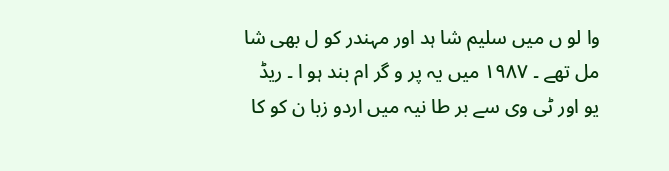وا لو ں میں سلیم شا ہد اور مہندر کو ل بھی شا مل تھے ۔ ۱۹۸۷ میں یہ پر و گر ام بند ہو ا ۔ ریڈ یو اور ٹی وی سے بر طا نیہ میں اردو زبا ن کو کا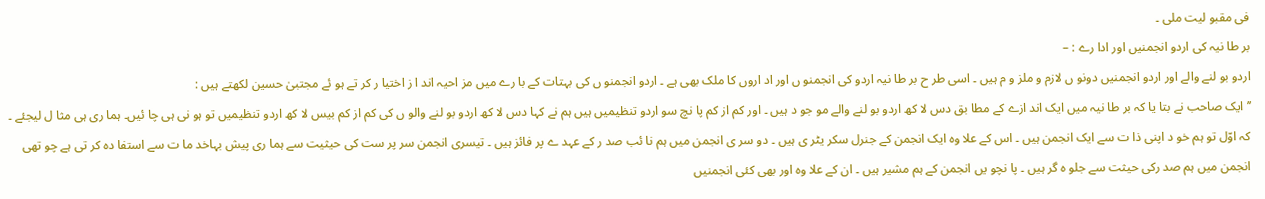فی مقبو لیت ملی ۔
بر طا نیہ کی اردو انجمنیں اور ادا رے : –
اردو بو لنے والے اور اردو انجمنیں دونو ں لازم و ملز و م ہیں ۔ اسی طر ح بر طا نیہ اردو کی انجمنو ں اور اد اروں کا ملک بھی ہے ۔ اردو انجمنو ں کی بہتات کے با رے میں مز احیہ اند ا ز اختیا ر کر تے ہو ئے مجتبیٰ حسین لکھتے ہیں :
’’ ایک صاحب نے بتا یا کہ بر طا نیہ میں ایک اند ازے کے مطا بق دس لا کھ اردو بو لنے والے مو جو د ہیں ۔ اور کم از کم پا نچ سو اردو تنظیمیں ہیں ہم نے کہا دس لا کھ اردو بو لنے والو ں کی کم از کم بیس لا کھ اردو تنظیمیں تو ہو نی ہی چا ئیں۔ ہما ری ہی مثا ل لیجئے ۔ کہ اوّل تو ہم خو د اپنی ذا ت سے ایک انجمن ہیں ۔ اس کے علا وہ ایک انجمن کے جنرل سکر یٹر ی ہیں ۔ دو سر ی انجمن میں ہم نا ئب صد ر کے عہد ے پر فائز ہیں ۔ تیسری انجمن سر پر ست کی حیثیت سے ہما ری پیش بہاخد ما ت سے استفا دہ کر تی ہے چو تھی انجمن میں ہم صد رکی حیثت سے جلو ہ گر ہیں ۔ پا نچو یں انجمن کے ہم مشیر ہیں ۔ ان کے علا وہ اور بھی کئی انجمنیں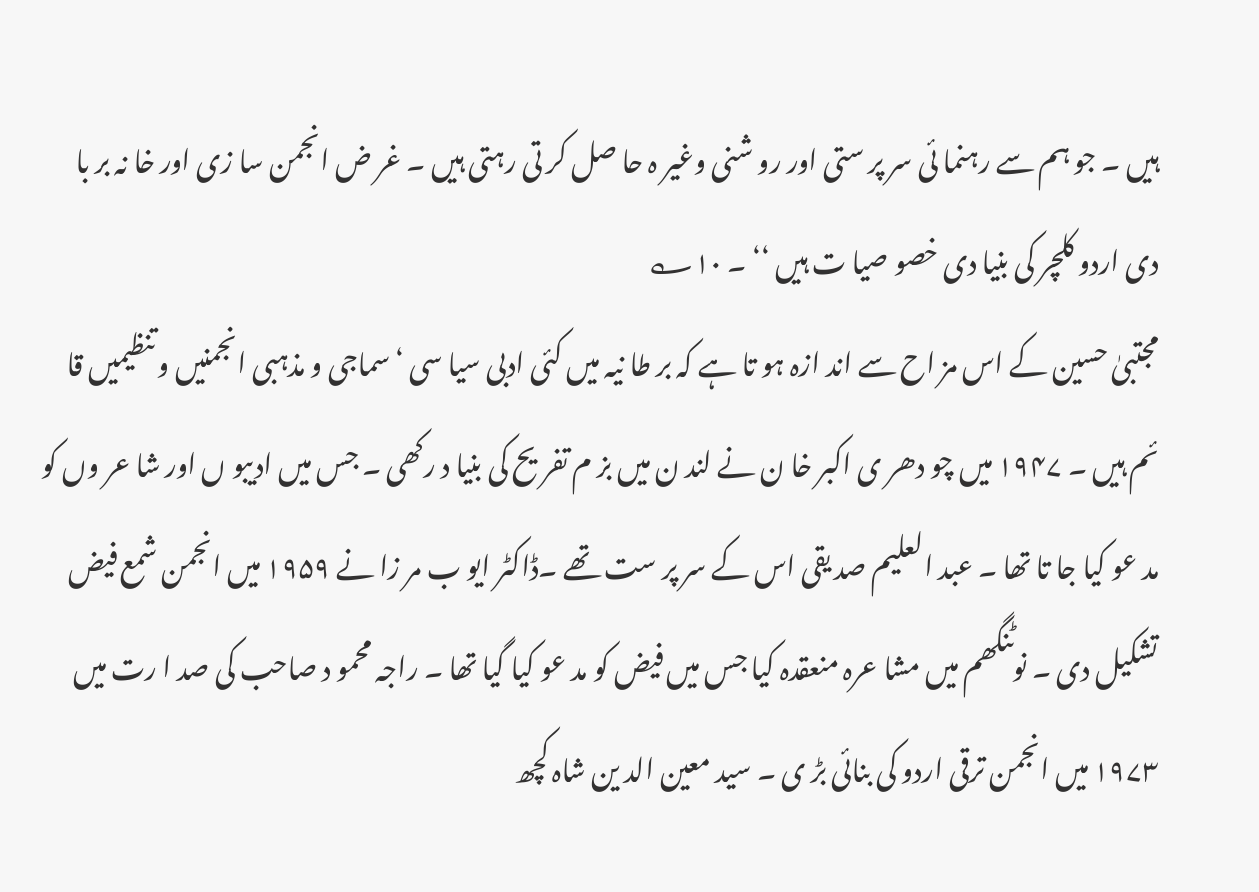ہیں ۔ جو ہم سے رہنما ئی سر پر ستی اور رو شنی وغیر ہ حا صل کر تی رہتی ہیں ۔ غر ض انجمن سا زی اور خا نہ بر با دی اردو کلچر کی بنیا دی خصو صیا ت ہیں ‘‘ ۔ ۱۰؎
مجتبیٰ حسین کے اس مز اح سے اند ازہ ہو تا ہے کہ بر طا نیہ میں کئی ادبی سیا سی ‘ سماجی و مذہبی انجمنیں و تنظیمیں قا ئم ہیں ۔ ۱۹۴۷ میں چو دھر ی اکبر خا ن نے لند ن میں بز م تفر یح کی بنیا د رکھی ۔ جس میں ادیبو ں اور شا عر وں کو مد عو کیا جا تا تھا ۔ عبد العلیم صد یقی اس کے سر پر ست تھے ۔ڈاکٹر ایو ب مر زا نے ۱۹۵۹ میں انجمن شمع فیض تشکیل دی ۔ نوٹنگھم میں مشا عرہ منعقدہ کیا جس میں فیض کو مد عو کیا گیا تھا ۔ راجہ محمو د صاحب کی صد ا رت میں ۱۹۷۳ میں انجمن ترقی اردو کی بنائی بڑ ی ۔ سید معین الد ین شاہ کچھ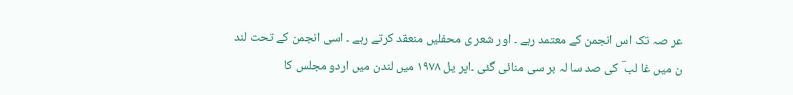عر صہ تک اس انجمن کے معتمد رہے ۔ اور شعر ی محفلیں منعقد کرتے رہے ۔ اسی انجمن کے تحت لند ن میں غا لب ؔ کی صد سا لہ بر سی منائی گئی ۔اپر یل ۱۹۷۸ میں لندن میں اردو مجلس کا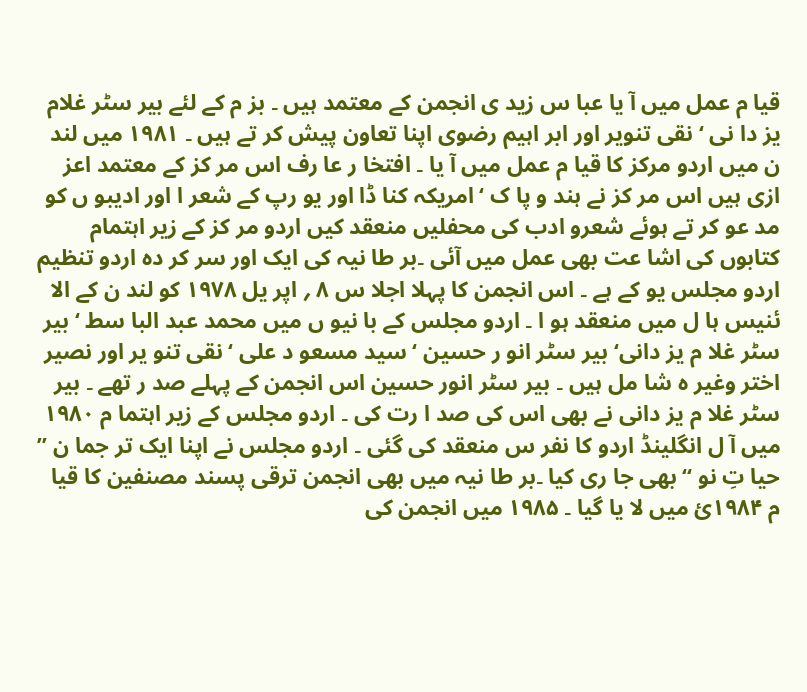قیا م عمل میں آ یا عبا س زید ی انجمن کے معتمد ہیں ۔ بز م کے لئے بیر سٹر غلام یز دا نی ‘ نقی تنویر اور ابر اہیم رضوی اپنا تعاون پیش کر تے ہیں ۔ ۱۹۸۱ میں لند ن میں اردو مرکز کا قیا م عمل میں آ یا ۔ افتخا ر عا رف اس مر کز کے معتمد اعز ازی ہیں اس مر کز نے ہند و پا ک ‘ امریکہ کنا ڈا اور یو رپ کے شعر ا اور ادیبو ں کو مد عو کر تے ہوئے شعرو ادب کی محفلیں منعقد کیں اردو مر کز کے زیر اہتمام کتابوں کی اشا عت بھی عمل میں آئی ۔بر طا نیہ کی ایک اور سر کر دہ اردو تنظیم اردو مجلس یو کے ہے ۔ اس انجمن کا پہلا اجلا س ۸ ؍ اپر یل ۱۹۷۸ کو لند ن کے الا ئنیس ہا ل میں منعقد ہو ا ۔ اردو مجلس کے با نیو ں میں محمد عبد البا سط ‘ بیر سٹر غلا م یز دانی‘ بیر سٹر انو ر حسین ‘ سید مسعو د علی ‘ نقی تنو یر اور نصیر اختر وغیر ہ شا مل ہیں ۔ بیر سٹر انور حسین اس انجمن کے پہلے صد ر تھے ۔ بیر سٹر غلا م یز دانی نے بھی اس کی صد ا رت کی ۔ اردو مجلس کے زیر اہتما م ۱۹۸۰ میں آ ل انگلینڈ اردو کا نفر س منعقد کی گئی ۔ اردو مجلس نے اپنا ایک تر جما ن ’’ حیا تِ نو ‘‘ بھی جا ری کیا ۔بر طا نیہ میں بھی انجمن ترقی پسند مصنفین کا قیا م ۱۹۸۴ئ میں لا یا گیا ۔ ۱۹۸۵ میں انجمن کی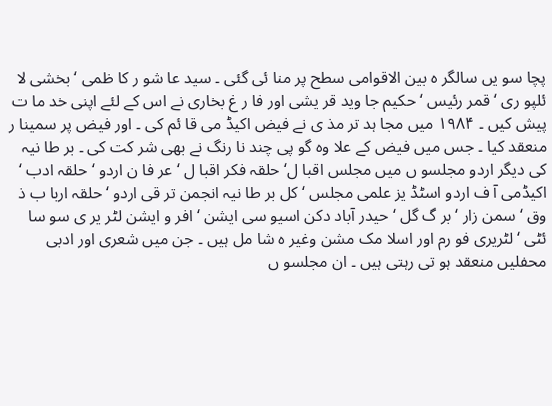پچا سو یں سالگر ہ بین الاقوامی سطح پر منا ئی گئی ۔ سید عا شو ر کا ظمی ‘ بخشی لا ئلپو ری ‘ قمر رئیس ‘ حکیم جا وید قر یشی اور فا ر غ بخاری نے اس کے لئے اپنی خد ما ت پیش کیں ۔ ۱۹۸۴ میں مجا ہد تر مذ ی نے فیض اکیڈ می قا ئم کی ۔ اور فیض پر سمینا ر منعقد کیا ۔ جس میں فیض کے علا وہ گو پی چند نا رنگ نے بھی شر کت کی ۔ بر طا نیہ کی دیگر اردو مجلسو ں میں مجلس اقبا ل‘ حلقہ فکر اقبا ل ‘ عر فا ن اردو ‘ حلقہ ادب ‘ اکیڈمی آ ف اردو اسٹڈ یز علمی مجلس ‘ کل بر طا نیہ انجمن تر قی اردو ‘ حلقہ اربا ب ذ وق ‘ سمن زار ‘ بر گ گل ‘ حیدر آباد دکن اسیو سی ایشن ‘ افر و ایشن لٹر یر ی سو سا ئٹی ‘ لٹریری فو رم اور اسلا مک مشن وغیر ہ شا مل ہیں ۔ جن میں شعری اور ادبی محفلیں منعقد ہو تی رہتی ہیں ۔ ان مجلسو ں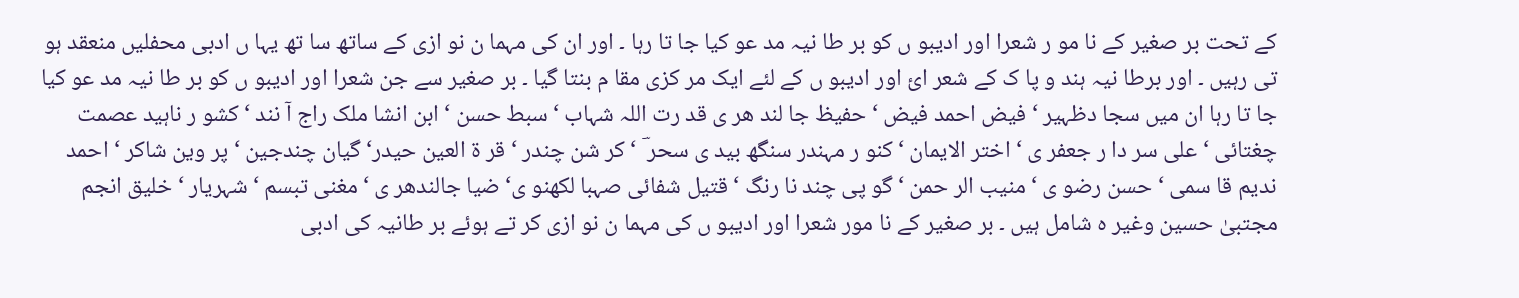کے تحت بر صغیر کے نا مو ر شعرا اور ادیبو ں کو بر طا نیہ مد عو کیا جا تا رہا ۔ اور ان کی مہما ن نو ازی کے ساتھ سا تھ یہا ں ادبی محفلیں منعقد ہو تی رہیں ۔ اور برطا نیہ ہند و پا ک کے شعر ائ اور ادیبو ں کے لئے ایک مر کزی مقا م بنتا گیا ۔ بر صغیر سے جن شعرا اور ادیبو ں کو بر طا نیہ مد عو کیا جا تا رہا ان میں سجا دظہیر ‘ فیض احمد فیض ‘ حفیظ جا لند ھر ی قد رت اللہ شہاب ‘ سبط حسن ‘ ابن انشا ملک راج آ نند ‘ کشو ر ناہید عصمت چغتائی ‘ علی سر دا ر جعفر ی ‘ اختر الایمان ‘ کنو ر مہندر سنگھ بید ی سحر ؔ ‘ کر شن چندر ‘ قر ۃ العین حیدر‘ گیان چندجین ‘ پر وین شاکر ‘ احمد ندیم قا سمی ‘ حسن رضو ی ‘ منیب الر حمن ‘ گو پی چند نا رنگ ‘ قتیل شفائی صہبا لکھنو ی‘ ضیا جالندھر ی ‘ مغنی تبسم ‘ شہریار ‘ خلیق انجم مجتبیٰ حسین وغیر ہ شامل ہیں ۔ بر صغیر کے نا مور شعرا اور ادیبو ں کی مہما ن نو ازی کر تے ہوئے بر طانیہ کی ادبی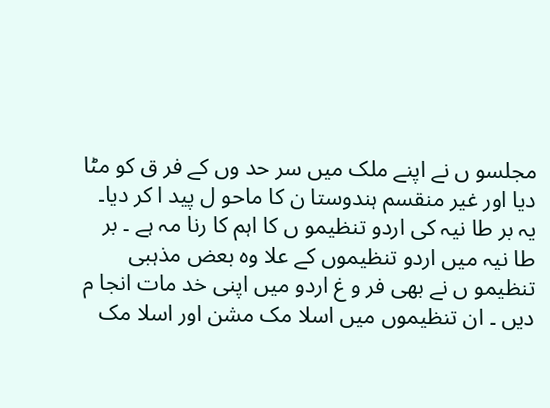مجلسو ں نے اپنے ملک میں سر حد وں کے فر ق کو مٹا دیا اور غیر منقسم ہندوستا ن کا ماحو ل پید ا کر دیا۔ یہ بر طا نیہ کی اردو تنظیمو ں کا اہم کا رنا مہ ہے ۔ بر طا نیہ میں اردو تنظیموں کے علا وہ بعض مذہبی تنظیمو ں نے بھی فر و غ اردو میں اپنی خد مات انجا م دیں ۔ ان تنظیموں میں اسلا مک مشن اور اسلا مک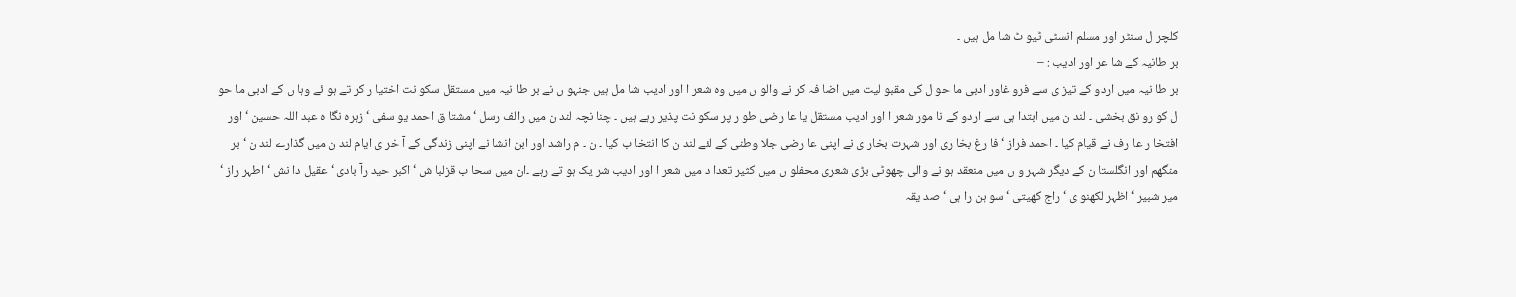کلچر ل سنٹر اور مسلم انسٹی ٹیو ٹ شا مل ہیں ۔
بر طانیہ کے شا عر اور ادیب : –
بر طا نیہ میں اردو کے تیز ی سے فرو غاور ادبی ما حو ل کی مقبو لیت میں اضا فہ کر نے والو ں میں وہ شعر ا اور ادیب شا مل ہیں جنہو ں نے بر طا نیہ میں مستقل سکو نت اختیا ر کر تے ہو ئے وہا ں کے ادبی ما حو ل کو رو نق بخشی ۔ لند ن میں ابتدا ہی سے اردو کے نا مور شعر ا اور ادیب مستقل یا عا رضی طو ر پر سکو نت پذیر رہے ہیں ۔ چنا نچہ لند ن میں رالف رسل ‘ مشتا ق احمد یو سفی ‘ زہرہ نگا ہ عبد اللہ حسین ‘ اور افتخا ر عا رف نے قیام کیا ۔ احمد فراز ‘ فا رغ بخا ری اور شہرت بخار ی نے اپنی عا رضی جلا وطنی کے لئے لند ن کا انتخا ب کیا ۔ ن ۔ م راشد اور ابن انشا نے اپنی زندگی کے آ خر ی ایام لند ن میں گذارے لند ن ‘ بر منگھم اور انگلستا ن کے دیگر شہر و ں میں منعقد ہو نے والی چھوٹی بڑی شعری محفلو ں میں کثیر تعدا د میں شعر ا اور ادیب شر یک ہو تے رہے ۔ان میں سحا ب قزلبا ش ‘ اکبر حید رآ بادی ‘ عقیل دا نش ‘ اطہر راز ‘ میر شبیر ‘ اظہر لکھنو ی ‘ راج کھیتی ‘ سو ہن را ہی ‘ صد یقہ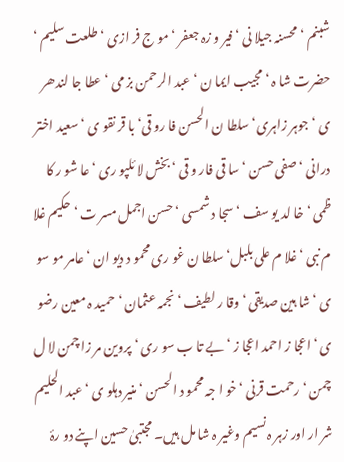شبنم ‘ محسنہ جیلا نی ‘ فیر و زہ جعفر ‘ مو ج فر ازی ‘ طلعت سلیم ‘ حضرت شا ہ ‘ مجیب ایما ن ‘ عبد الرحمن بز می ‘ عطا جا لندھر ی ‘ جوہر زاہری‘سلطا ن الحسن فا رو قی‘ با قر نقو ی ‘ سعید اختر درانی ‘ صفی حسن ‘ سا قی فار و قی ‘بخش لا ئلپو ری ‘ عا شو ر کا ظمی ‘ خا لد یو سف ‘ سجا د شمسی ‘حسن اجمل مسر ت ‘ حکیم غلا م نبی ‘ غلا م علی بلبل‘ سلطا ن غو ری محمو د دیو ان ‘ عامر مو سو ی ‘ شا ہین صدیقی ‘ وقا ر لطیف ‘ نجمہ عثمان ‘حمید ہ معین رضو ی ‘ اعجا ز احمد اعجا ز ‘ بے تا ب سو ری ‘ پروین مر زا چمن لا ل چمن ‘ رحمت قرنی ‘ خو ا جہ محمو د الحسن ‘ منیر دہلو ی ‘ عبد الحلیم شر ار اور زہر ہ نسیم وغیر ہ شا مل ہیں۔ مجتبیٰ حسین اپنے دو رۂ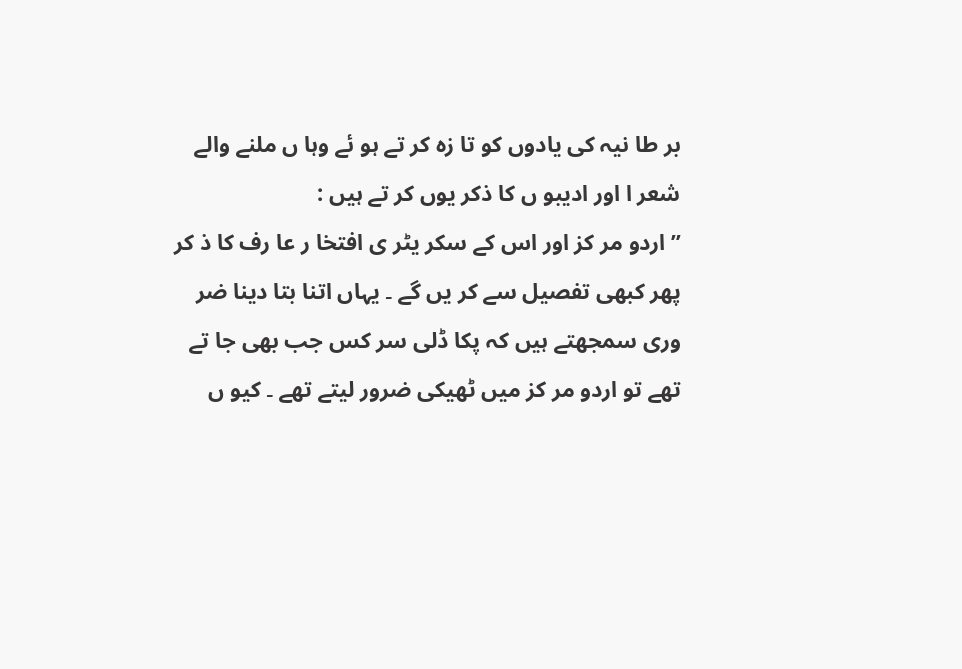بر طا نیہ کی یادوں کو تا زہ کر تے ہو ئے وہا ں ملنے والے شعر ا اور ادیبو ں کا ذکر یوں کر تے ہیں :
’’ اردو مر کز اور اس کے سکر یٹر ی افتخا ر عا رف کا ذ کر پھر کبھی تفصیل سے کر یں گے ۔ یہاں اتنا بتا دینا ضر وری سمجھتے ہیں کہ پکا ڈلی سر کس جب بھی جا تے تھے تو اردو مر کز میں ٹھیکی ضرور لیتے تھے ۔ کیو ں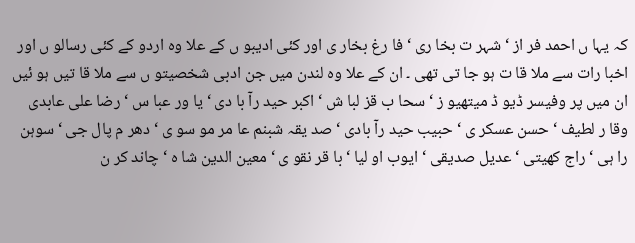کہ یہا ں احمد فر از ‘ شہر ت بخا ری ‘ فا رغ بخار ی اور کئی ادیبو ں کے علا وہ اردو کے کئی رسالو ں اور اخبا رات سے ملا قا ت ہو جا تی تھی ۔ ان کے علا وہ لندن میں جن ادبی شخصیتو ں سے ملا قا تیں ہو ئیں ان میں پر وفیسر ڈیو ڈ میتھیو ز ‘ سحا ب قز لبا ش ‘ اکبر حید رآ با دی ‘ یا ور عبا س ‘رضا علی عابدی وقا ر لطیف ‘ حسن عسکر ی ‘ حبیب حید رآ بادی ‘ صد یقہ شبنم عا مر مو سو ی ‘ دھر م پال جی ‘ سوہن را ہی ‘ راج کھیتی ‘ عدیل صدیقی ‘ ایوب او لیا ‘ با قر نقو ی ‘ معین الدین شا ہ ‘ چاند کر ن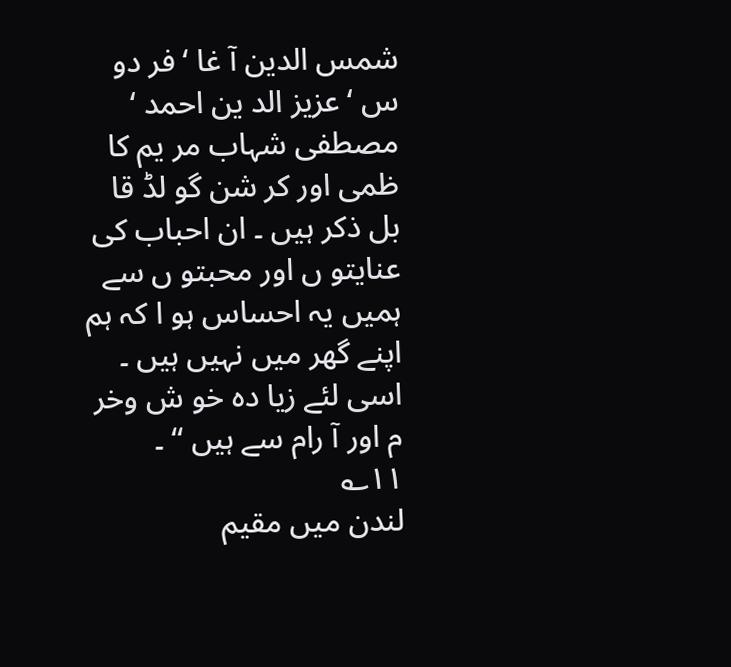شمس الدین آ غا ‘ فر دو س ‘ عزیز الد ین احمد ‘ مصطفی شہاب مر یم کا ظمی اور کر شن گو لڈ قا بل ذکر ہیں ۔ ان احباب کی عنایتو ں اور محبتو ں سے ہمیں یہ احساس ہو ا کہ ہم اپنے گھر میں نہیں ہیں ۔ اسی لئے زیا دہ خو ش وخر م اور آ رام سے ہیں ‘‘ ۔ ۱۱؎
لندن میں مقیم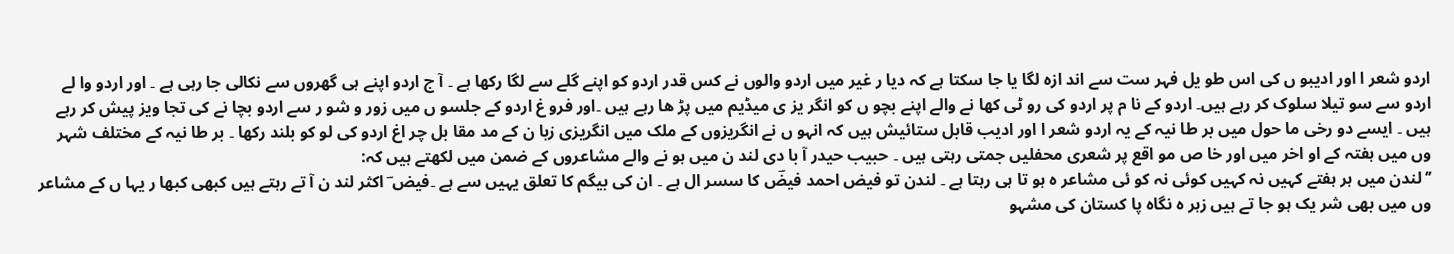اردو شعر ا اور ادیبو ں کی اس طو یل فہر ست سے اند ازہ لگا یا جا سکتا ہے کہ دیا ر غیر میں اردو والوں نے کس قدر اردو کو اپنے گلے سے لگا رکھا ہے ۔ آ ج اردو اپنے ہی گھروں سے نکالی جا رہی ہے ۔ اور اردو وا لے اردو سے سو تیلا سلوک کر رہے ہیں۔ اردو کے نا م پر اردو کی رو ٹی کھا نے والے اپنے بچو ں کو انگر یز ی میڈیم میں پڑ ھا رہے ہیں ۔اور فرو غ اردو کے جلسو ں میں زور و شو ر سے اردو بچا نے کی تجا ویز پیش کر رہے ہیں ۔ ایسے دو رخی ما حول میں بر طا نیہ کے یہ اردو شعر ا اور ادیب قابل ستائیش ہیں کہ انہو ں نے انگریزوں کے ملک میں انگریزی زبا ن کے مد مقا بل چر اغ اردو کی لو کو بلند رکھا ۔ بر طا نیہ کے مختلف شہر وں میں ہفتہ کے او اخر میں اور خا ص مو اقع پر شعری محفلیں جمتی رہتی ہیں ۔ حبیب حیدر آ با دی لند ن میں ہو نے والے مشاعروں کے ضمن میں لکھتے ہیں کہ:
’’ لندن میں ہر ہفتے کہیں نہ کہیں کوئی نہ کو ئی مشاعر ہ ہو تا ہی رہتا ہے ۔ لندن تو فیض احمد فیضؔ کا سسر ال ہے ۔ ان کی بیگم کا تعلق یہیں سے ہے ۔فیض ؔ اکثر لند ن آ تے رہتے ہیں کبھی کبھا ر یہا ں کے مشاعر وں میں بھی شر یک ہو جا تے ہیں زہر ہ نگاہ پا کستان کی مشہو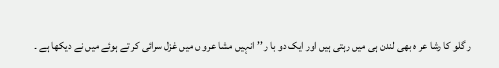ر گلو کا رشا عر ہ بھی لندن ہی میں رہتی ہیں اور ایک دو با ر ’’ انہیں مشا عرو ں میں غزل سرائی کر تے ہوئے میں نے دیکھا ہے ۔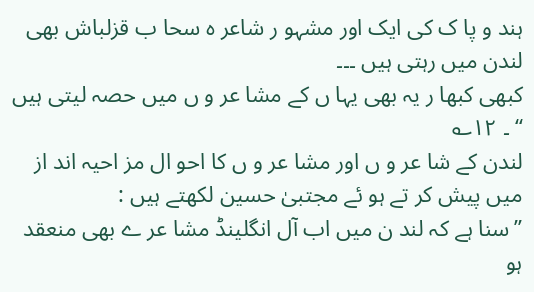ہند و پا ک کی ایک اور مشہو ر شاعر ہ سحا ب قزلباش بھی لندن میں رہتی ہیں ۔۔۔
کبھی کبھا ر یہ بھی یہا ں کے مشا عر و ں میں حصہ لیتی ہیں ‘‘ ۔ ۱۲؎
لندن کے شا عر و ں اور مشا عر و ں کا احو ال مز احیہ اند از میں پیش کر تے ہو ئے مجتبیٰ حسین لکھتے ہیں :
’’سنا ہے کہ لند ن میں اب آل انگلینڈ مشا عر ے بھی منعقد ہو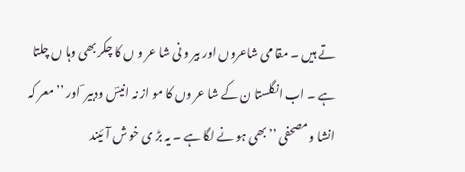تے ہیں ۔ مقا می شاعروں اور بیر و نی شا عر و ں کا چکر بھی وہا ں چلتا ہے ۔ اب انگلستا ن کے شا عر وں کا مو از نہ انیسؔ ودبیر ؔ اور ’’ معر کہ انشا و مصحفی ’’ بھی ہو نے لگا ہے ۔ یہ بڑ ی خو ش آ ئیند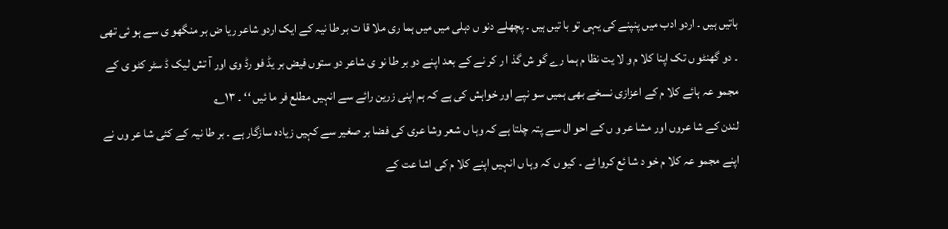باتیں ہیں ۔ اردو ادب میں پنپنے کی یہی تو با تیں ہیں ۔ پچھلے دنو ں دہلی میں میں ہما ری ملا قا ت بر طا نیہ کے ایک اردو شاعر ریا ض بر منگھو ی سے ہو ئی تھی ۔ دو گھنٹو ں تک اپنا کلا م و لا یت نظا م ہما رے گو ش گذ ا ر کر نے کے بعد اپنے دو بر طا نو ی شاعر دو ستوں فیض بر یڈ فو رڈ وی اور آ تش لیک ڈ سٹر کٹو ی کے مجمو عہ ہائے کلا م کے اعزازی نسخے بھی ہمیں سو نپے اور خواہش کی ہے کہ ہم اپنی زرین رائے سے انہیں مطلع فر ما ئیں ‘‘ ۔ ۱۳؎
لندن کے شا عروں اور مشا عر و ں کے احو ال سے پتہ چلتا ہے کہ وہا ں شعر وشا عری کی فضا بر صغیر سے کہیں زیادہ سازگار ہے ۔ بر طا نیہ کے کئی شا عر وں نے اپنے مجمو عہ کلا م خو د شا ئع کروا ئے ۔ کیو ں کہ وہا ں انہیں اپنے کلا م کی اشا عت کے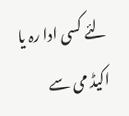لئے کسی ادا رہ یا اکیڈ می سے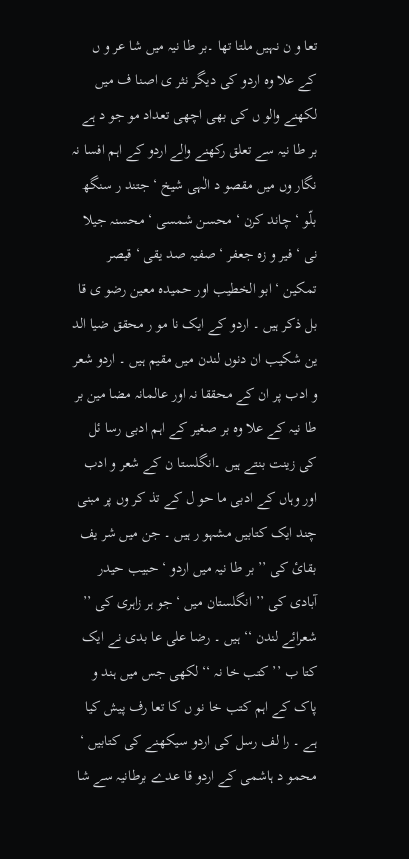تعا و ن نہیں ملتا تھا ۔بر طا نیہ میں شا عر و ں کے علا وہ اردو کی دیگر نثر ی اصنا ف میں لکھنے والو ں کی بھی اچھی تعداد مو جو د ہے بر طا نیہ سے تعلق رکھنے والے اردو کے اہم افسا نہ نگار وں میں مقصو د الٰہی شیخ ‘ جتند ر سنگھ بلّو ‘ چاند کرن ‘ محسن شمسی ‘ محسنہ جیلا نی ‘ فیر و زہ جعفر ‘ صفیہ صد یقی ‘ قیصر تمکین ‘ ابو الخطیب اور حمیدہ معین رضو ی قا بل ذکر ہیں ۔ اردو کے ایک نا مو ر محقق ضیا الد ین شکیب ان دنوں لندن میں مقیم ہیں ۔ اردو شعر و ادب پر ان کے محققا نہ اور عالمانہ مضا مین بر طا نیہ کے علا وہ بر صغیر کے اہم ادبی رسا ئل کی زینت بنتے ہیں ۔انگلستا ن کے شعر و ادب اور وہاں کے ادبی ما حو ل کے تذ کر وں پر مبنی چند ایک کتابیں مشہو ر ہیں ۔ جن میں شر یف بقائ کی ’’ بر طا نیہ میں اردو ‘ حبیب حیدر آبادی کی ’’ انگلستان میں ‘ جو ہر زاہری کی ’’ شعرائے لندن ‘‘ ہیں ۔ رضا علی عا بدی نے ایک کتا ب ’’ کتب خا نہ ‘‘ لکھی جس میں ہند و پاک کے اہم کتب خا نو ں کا تعا رف پیش کیا ہے ۔ را لف رسل کی اردو سیکھنے کی کتابیں ‘ محمو د ہاشمی کے اردو قا عدے برطانیہ سے شا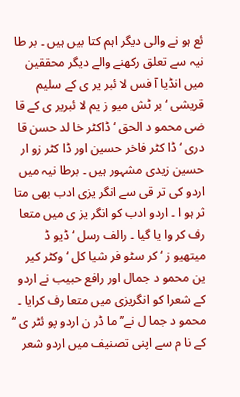ئع ہو نے والی دیگر اہم کتا بیں ہیں ۔ بر طا نیہ سے تعلق رکھنے والے دیگر محققین میں انڈیا آ فس لا ئبر یر ی کے سلیم قریشی ‘ بر ٹش میو ز یم لا ئبریر ی کے قا ضی محمو د الحق ‘ ڈاکٹر خا لد حسن قا دری ‘ ڈا کٹر فاخر حسین اور ڈا کٹر زو ار حسین زیدی مشہور ہیں ۔ برطا نیہ میں اردو کی تر قی سے انگر یزی ادب بھی متا ثر ہو ا ۔ اردو ادب کو انگر یز ی میں متعا رف کر وا یا گیا ۔ رالف رسل ‘ ڈیو ڈ میتھیو ز ‘ کر سٹو فر شیا کل ‘ وکٹر کیر ین محمو د جمال اور رافع حبیب نے اردو کے شعرا کو انگریزی میں متعا رف کرایا ۔ محمو د جما ل نے’’ ما ڈر ن اردو پو ئٹر ی ‘‘ کے نا م سے اپنی تصنیف میں اردو شعر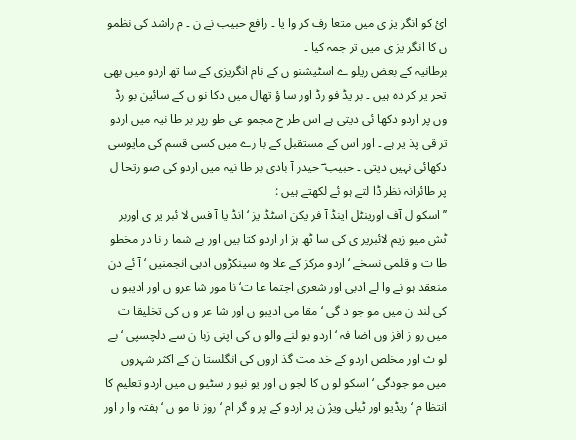ائ کو انگر یز ی میں متعا رف کر وا یا ۔ رافع حبیب نے ن ۔ م راشد کی نظمو ں کا انگر یز ی میں تر جمہ کیا ۔
برطانیہ کے بعض ریلو ے اسٹیشنو ں کے نام انگریزی کے سا تھ اردو میں بھی تحر یر کر دہ ہیں ۔ بر یڈ فو رڈ اور سا ؤ تھال میں دکا نو ں کے سائین بو رڈ وں پر اردو دکھا ئی دیتی ہے اس طر ح مجمو عی طو رپر بر طا نیہ میں اردو تر قی پذ یر ہے ۔ اور اس کے مستقبل کے با رے میں کسی قسم کی مایوسی دکھائی نہیں دیتی ۔ حبیب ؔ حیدر آ بادی بر طا نیہ میں اردو کی صو رتحا ل پر طائرانہ نظر ڈا لتے ہو ئے لکھتے ہیں :
’’ اسکو ل آف اورینٹل اینڈ آ فر یکن اسٹڈ یز ‘ انڈ یا آ فس لا ئبر یر ی اوربر ٹش میو زیم لائبریر ی کی سا ٹھ ہز ار اردو کتا بیں اور بے شما ر نا در مخطو طا ت و قلمی نسخے ‘ اردو مرکز کے علا وہ سینکڑوں ادبی انجمنیں ‘ آ ئے دن منعقد ہو نے وا لے ادبی اور شعری اجتما عا ت‘ نا مور شا عرو ں اور ادیبو ں کی لند ن میں مو جو د گی ‘ مقا می ادیبو ں اور شا عر و ں کی تخلیقا ت میں رو ز افز وں اضا فہ ‘ اردو بو لنے والو ں کی اپنی زبا ن سے دلچسپی ‘ بے لو ث اور مخلص اردو کے خد مت گذ اروں کی انگلستا ن کے اکثر شہروں میں مو جودگی ‘ اسکو لو ں کا لجو ں اور یو نیو ر سٹیو ں میں اردو تعلیم کا انتظا م ‘ ریڈیو اور ٹیلی ویژ ن پر اردو کے پر و گر ام ‘ روز نا مو ں ‘ ہفتہ وا ر اور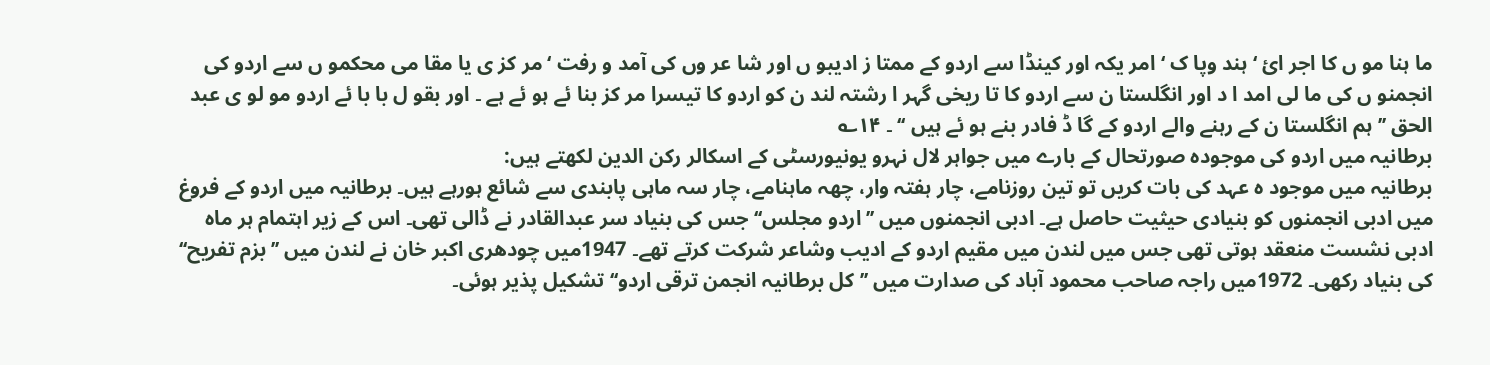ما ہنا مو ں کا اجر ائ ‘ ہند وپا ک ‘ امر یکہ اور کینڈا سے اردو کے ممتا ز ادیبو ں اور شا عر وں کی آمد و رفت ‘ مر کز ی یا مقا می محکمو ں سے اردو کی انجمنو ں کی ما لی امد ا د اور انگلستا ن سے اردو کا تا ریخی گہر ا رشتہ لند ن کو اردو کا تیسرا مر کز بنا ئے ہو ئے ہے ۔ اور بقو ل با با ئے اردو مو لو ی عبد الحق ’’ ہم انگلستا ن کے رہنے والے اردو کے گا ڈ فادر بنے ہو ئے ہیں ‘‘ ۔ ۱۴؎
برطانیہ میں اردو کی موجودہ صورتحال کے بارے میں جواہر لال نہرو یونیورسٹی کے اسکالر رکن الدین لکھتے ہیں:
برطانیہ میں موجود ہ عہد کی بات کریں تو تین روزنامے، چار ہفتہ وار، چھہ ماہنامے، چار سہ ماہی پابندی سے شائع ہورہے ہیں۔ برطانیہ میں اردو کے فروغ میں ادبی انجمنوں کو بنیادی حیثیت حاصل ہے۔ ادبی انجمنوں میں ’’اردو مجلس‘‘ جس کی بنیاد سر عبدالقادر نے ڈالی تھی۔ اس کے زیر اہتمام ہر ماہ ادبی نشست منعقد ہوتی تھی جس میں لندن میں مقیم اردو کے ادیب وشاعر شرکت کرتے تھے۔ 1947میں چودھری اکبر خان نے لندن میں ’’بزم تفریح‘‘ کی بنیاد رکھی۔ 1972میں راجہ صاحب محمود آباد کی صدارت میں ’’کل برطانیہ انجمن ترقی اردو‘‘ تشکیل پذیر ہوئی۔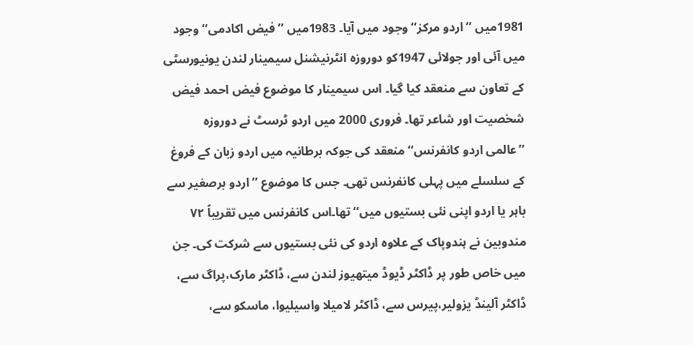1981میں ’’اردو مرکز‘‘ وجود میں آیا۔ 1983میں ’’فیض اکادمی‘‘ وجود میں آئی اور جولائی 1947کو دوروزہ انٹرنیشنل سیمینار لندن یونیورسٹی کے تعاون سے منعقد کیا گیا۔ اس سیمینار کا موضوع فیض احمد فیض شخصیت اور شاعر تھا۔ فروری 2000 میں اردو ٹرسٹ نے دوروزہ ’’عالمی اردو کانفرنس‘‘ منعقد کی جوکہ برطانیہ میں اردو زبان کے فروغ کے سلسلے میں پہلی کانفرنس تھی۔ جس کا موضوع ’’اردو برصغیر سے باہر یا اردو اپنی نئی بستیوں میں‘‘ تھا۔اس کانفرنس میں تقریباً ۷۲ مندوبین نے ہندوپاک کے علاوہ اردو کی نئی بستیوں سے شرکت کی۔ جن میں خاص طور پر ڈاکٹر ڈیوڈ میتھیوز لندن سے، ڈاکٹر مارک،پراگ سے، ڈاکٹر آلینڈ یزولیر،پیرس سے، ڈاکٹر لامیلا واسیلیوا، ماسکو سے،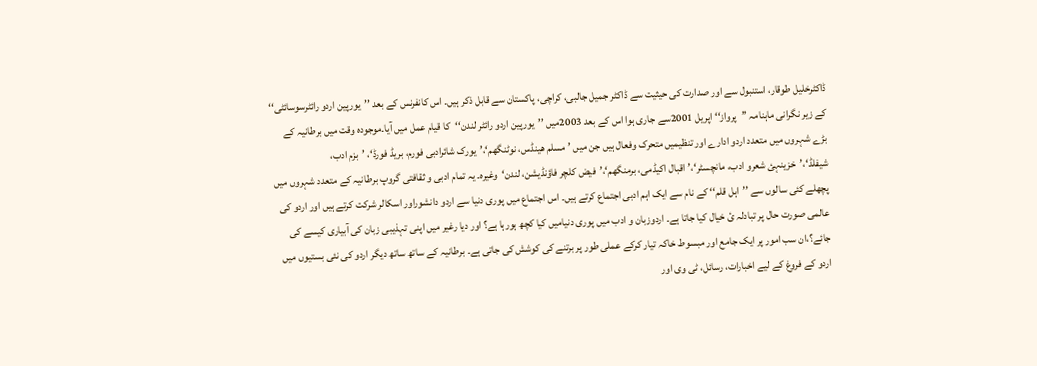ڈاکٹرخلیل طوقار، استنبول سے اور صدارت کی حیثیت سے ڈاکٹر جمیل جالبی، کراچی، پاکستان سے قابل ذکر ہیں۔ اس کانفرنس کے بعد ’’یورپین اردو رائٹرسوسائٹی‘‘ کے زیر نگرانی ماہنامہ ’’پرواز‘‘ اپریل 2001سے جاری ہوا اس کے بعد 2003میں ’’یورپین اردو رائٹر لندن‘‘کا قیام عمل میں آیا۔موجودہ وقت میں برطانیہ کے بڑے شہروں میں متعدد اردو ادارے اور تنظیمیں متحرک وفعال ہیں جن میں ’مسلم ھینڈس، نوٹنگھم‘،’یورک شائرادبی فورم، بریڈ فورڈ‘، ’بزم ادب، شیفلڈ‘،’خزینہئ شعرو ادب، مانچسٹر‘،’اقبال اکیڈمی، برمنگھم‘،’فیض کلچر فاؤنڈیشن، لندن‘وغیرہ۔ یہ تمام ادبی و ثقافتی گروپ برطانیہ کے متعدد شہروں میں پچھلے کئی سالوں سے ’’اہل قلم‘‘ کے نام سے ایک اہم ادبی اجتماع کرتے ہیں۔ اس اجتماع میں پوری دنیا سے اردو دانشوراور اسکالر شرکت کرتے ہیں اور اردو کی عالمی صورت حال پر تبادلہ ئ خیال کیا جاتا ہے۔ اردوزبان و ادب میں پوری دنیامیں کیا کچھ ہورہا ہے؟ اور دیا رغیر میں اپنی تہذیبی زبان کی آبیاری کیسے کی جائے؟،ان سب امور پر ایک جامع اور مبسوط خاکہ تیار کرکے عملی طور پر برتنے کی کوشش کی جاتی ہے۔ برطانیہ کے ساتھ ساتھ دیگر اردو کی نئی بستیوں میں اردو کے فروغ کے لیے اخبارات، رسائل، ٹی وی اور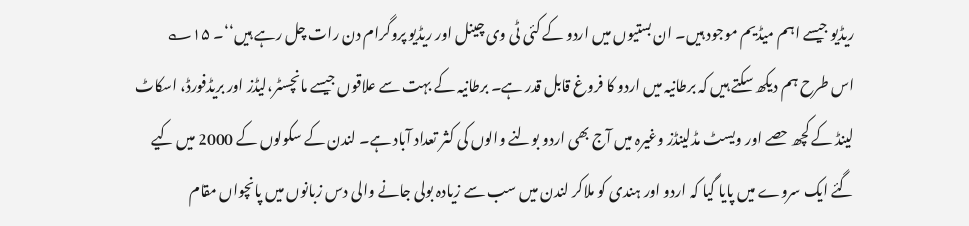ریڈیو جیسے اہم میڈیم موجود ہیں۔ ان بستیوں میں اردو کے کئی ٹی وی چینل اور ریڈیو پروگرام دن رات چل رہے ہیں‘‘۔ ۱۵؎
اس طرح ہم دیکھ سکتے ہیں کہ برطانیہ میں اردو کا فروغ قابل قدر ہے۔ برطانیہ کے بہت سے علاقوں جیسے مانچسٹر،لیڈز اور بریڈفورڈ، اسکاٹ لینڈ کے کچھ حصے اور ویسٹ مڈلینڈز وغیرہ میں آج بھی اردو بولنے والوں کی کثر تعداد آباد ہے۔ لندن کے سکولوں کے 2000 میں کیے گئے ایک سروے میں پایا گیا کہ اردو اور ہندی کو ملاکر لندن میں سب سے زیادہ بولی جانے والی دس زبانوں میں پانچواں مقام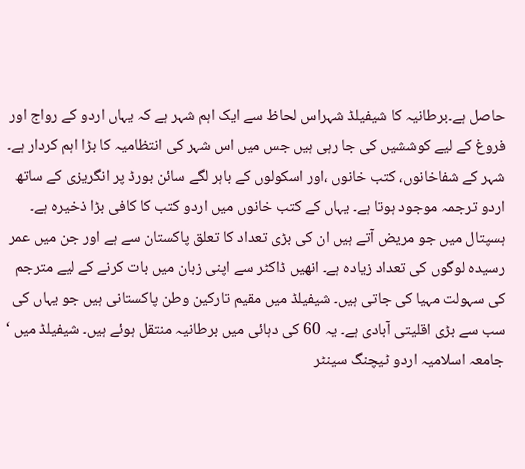حاصل ہے۔برطانیہ کا شیفیلڈ شہراس لحاظ سے ایک اہم شہر ہے کہ یہاں اردو کے رواج اور فروغ کے لیے کوششیں کی جا رہی ہیں جس میں اس شہر کی انتظامیہ کا بڑا اہم کردار ہے۔ شہر کے شفاخانوں، کتب خانوں ،اور اسکولوں کے باہر لگے سائن بورڈ پر انگریزی کے ساتھ اردو ترجمہ موجود ہوتا ہے۔ یہاں کے کتب خانوں میں اردو کتب کا کافی بڑا ذخیرہ ہے۔ ہسپتال میں جو مریض آتے ہیں ان کی بڑی تعداد کا تعلق پاکستان سے ہے اور جن میں عمر رسیدہ لوگوں کی تعداد زیادہ ہے۔ انھیں ڈاکٹر سے اپنی زبان میں بات کرنے کے لیے مترجم کی سہولت مہیا کی جاتی ہیں۔ شیفیلڈ میں مقیم تارکین وطن پاکستانی ہیں جو یہاں کی سب سے بڑی اقلیتی آبادی ہے۔ یہ 60 کی دہائی میں برطانیہ منتقل ہوئے ہیں۔ شیفیلڈ میں ‘ جامعہ اسلامیہ اردو ٹیچنگ سینٹر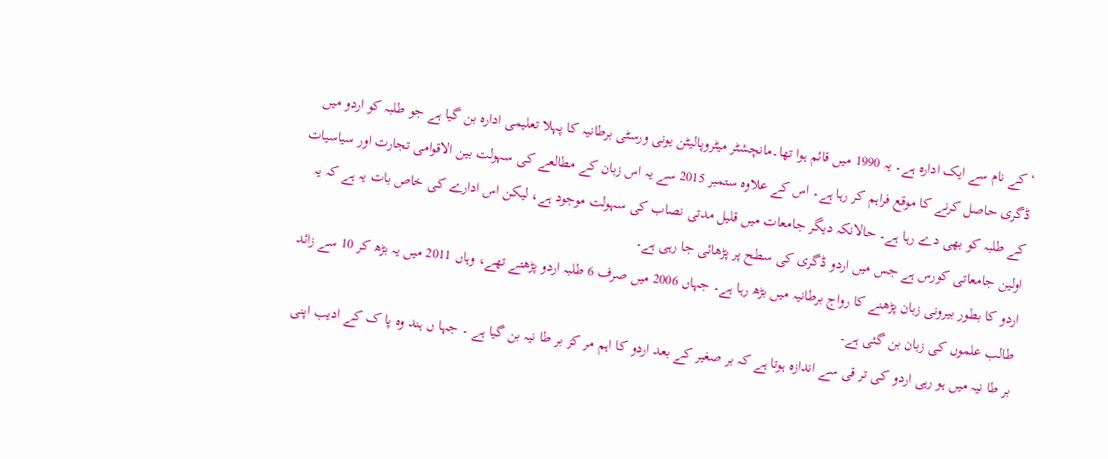‘ کے نام سے ایک ادارہ ہے۔ یہ 1990 میں قائم ہوا تھا۔مانچشٹر میٹروپالیٹن یونی ورسٹی برطانیہ کا پہلا تعلیمی ادارہ بن گیا ہے جو طلبہ کو اردو میں ڈگری حاصل کرنے کا موقع فراہم کر رہا ہے۔ اس کے علاوہ ستمبر 2015 سے یہ اس زبان کے مطالعے کی سہولت بین الاقوامی تجارت اور سیاسیات کے طلبہ کو بھی دے رہا ہے۔ حالانکہ دیگر جامعات میں قلیل مدتی نصاب کی سہولت موجود ہے، لیکن اس ادارے کی خاص بات یہ ہے کہ یہ اولین جامعاتی کورس ہے جس میں اردو ڈگری کی سطح پر پڑھائی جا رہی ہے۔
اردو کا بطور بیرونی زبان پڑھنے کا رواج برطانیہ میں بڑھ رہا ہے۔ جہاں 2006 میں صرف 6 طلبہ اردو پڑھتے تھے، وہاں 2011 میں یہ بڑھ کر 10 سے زائد طالب علموں کی زبان بن گئی ہے۔
بر طا نیہ میں ہو رہی اردو کی تر قی سے اندازہ ہوتا ہے کہ بر صغیر کے بعد اردو کا اہم مر کز بر طا نیہ بن گیا ہے ۔ جہا ں ہند وہ پا ک کے ادیب اپنی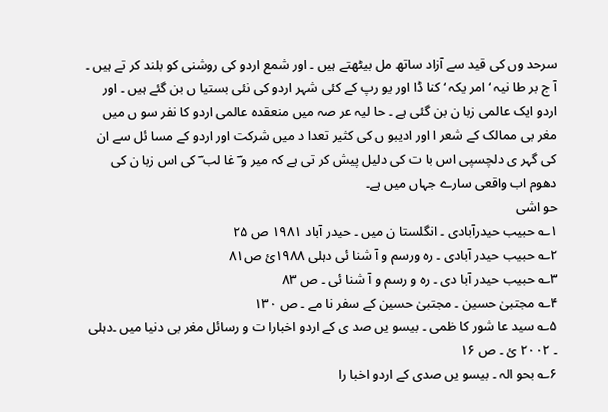سرحد وں کی قید سے آزاد ساتھ مل بیٹھتے ہیں ۔ اور شمع اردو کی روشنی کو بلند کر تے ہیں ۔ آ ج بر طا نیہ ‘ امر یکہ ‘ کنا ڈا اور یو رپ کے کئی شہر اردو کی نئی بستیا ں بن گئے ہیں ۔ اور اردو ایک عالمی زبا ن بن گئی ہے ۔ حا لیہ عر صہ میں منعقدہ عالمی اردو کا نفر سو ں میں مغر بی ممالک کے شعر ا اور ادیبو ں کی کثیر تعدا د میں شرکت اور اردو کے مسا ئل سے ان کی گہر ی دلچسپی اس با ت کی دلیل پیش کر تی ہے کہ میر و ؔ غا لب ؔ کی اس زبا ن کی دھوم اب واقعی سارے جہاں میں ہے۔
حو اشی
۱؎ حبیب حیدرآبادی ۔ انگلستا ن میں ۔ حیدر آباد ۱۹۸۱ ص ۲۵
۲؎ حبیب حیدر آبادی ۔ رہ ورسم و آ شنا ئی دہلی ۱۹۸۸ئ ص۸۱
۳؎ حبیب حیدر آبا دی ۔ رہ و رسم و آ شنا ئی ۔ ص ۸۳
۴؎ مجتبیٰ حسین ۔ مجتبیٰ حسین کے سفر نا مے ۔ ص ۱۳۰
۵؎ سید عا شور کا ظمی ۔ بیسو یں صد ی کے اردو اخبارا ت و رسائل مغر بی دنیا میں ۔دہلی ۔ ۲۰۰۲ ئ ۔ ص ۱۶
۶؎ بحو الہ ۔ بیسو یں صدی کے اردو اخبا را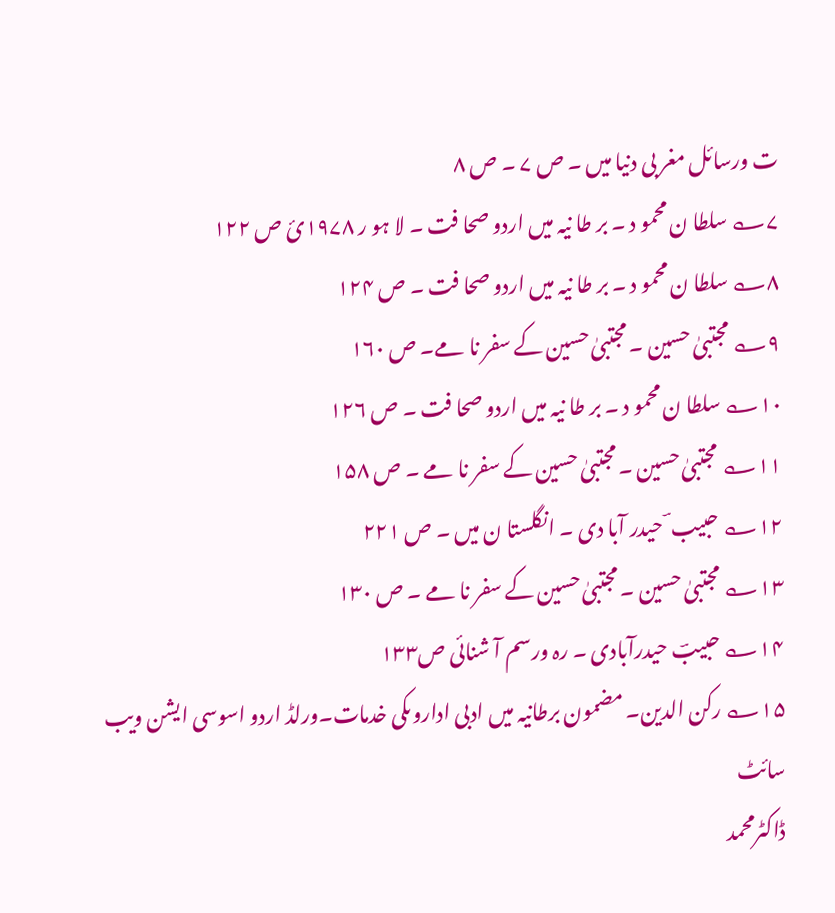ت ورسائل مغر بی دنیا میں ۔ ص ۷ ۔ ص ۸
۷؎ سلطا ن محمو د ۔ بر طا نیہ میں اردو صحا فت ۔ لا ہو ر ۱۹۷۸ئ ص ۱۲۲
۸؎ سلطا ن محمو د ۔ بر طا نیہ میں اردو صحا فت ۔ ص ۱۲۴
۹؎ مجتبیٰ حسین ۔ مجتبیٰ حسین کے سفر نا مے۔ ص ۱۶۰
۱۰؎ سلطا ن محمو د ۔ بر طا نیہ میں اردو صحا فت ۔ ص ۱۲۶
۱۱؎ مجتبیٰ حسین ۔ مجتبیٰ حسین کے سفر نا مے ۔ ص ۱۵۸
۱۲؎ حبیب ؔ حیدر آبا دی ۔ انگلستا ن میں ۔ ص ۲۲۱
۱۳؎ مجتبیٰ حسین ۔ مجتبیٰ حسین کے سفر نا مے ۔ ص ۱۳۰
۱۴؎ حبیبؔ حیدرآبادی ۔ رہ ورسم آ شنائی ص۱۳۳
۱۵؎ رکن الدین۔ مضمون برطانیہ میں ادبی اداروںکی خدمات۔ورلڈ اردو اسوسی ایشن ویب سائٹ
ڈاکٹرمحمد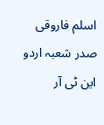اسلم فاروقی
صدر شعبہ اردو
این ٹی آر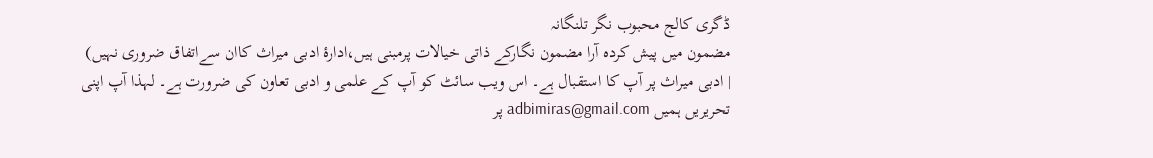ڈگری کالج محبوب نگر تلنگانہ
مضمون میں پیش کردہ آرا مضمون نگارکے ذاتی خیالات پرمبنی ہیں،ادارۂ ادبی میراث کاان سےاتفاق ضروری نہیں)
| ادبی میراث پر آپ کا استقبال ہے۔ اس ویب سائٹ کو آپ کے علمی و ادبی تعاون کی ضرورت ہے۔ لہذا آپ اپنی تحریریں ہمیں adbimiras@gmail.com پر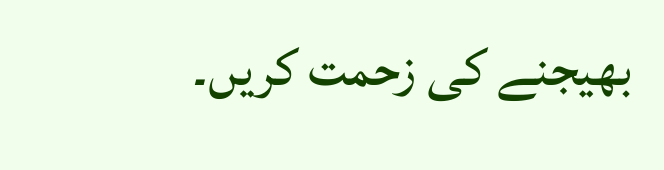بھیجنے کی زحمت کریں۔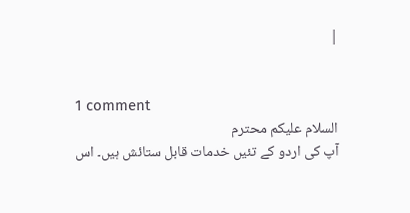|


1 comment
السلام علیکم محترم
آپ کی اردو کے تئیں خدمات قابل ستائش ہیں۔ اس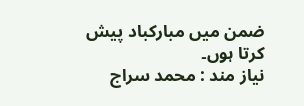ضمن میں مبارکباد پیش کرتا ہوں۔
نیاز مند : محمد سراج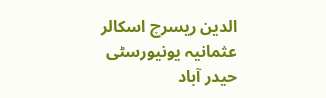الدین ریسرچ اسکالر عثمانیہ یونیورسٹی حیدر آباد